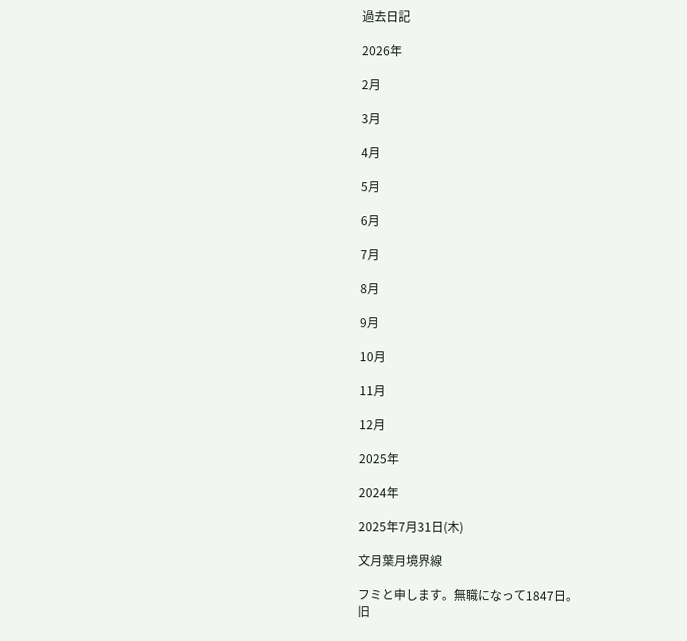過去日記

2026年

2月

3月

4月

5月

6月

7月

8月

9月

10月

11月

12月

2025年

2024年

2025年7月31日(木)

文月葉月境界線

フミと申します。無職になって1847日。
旧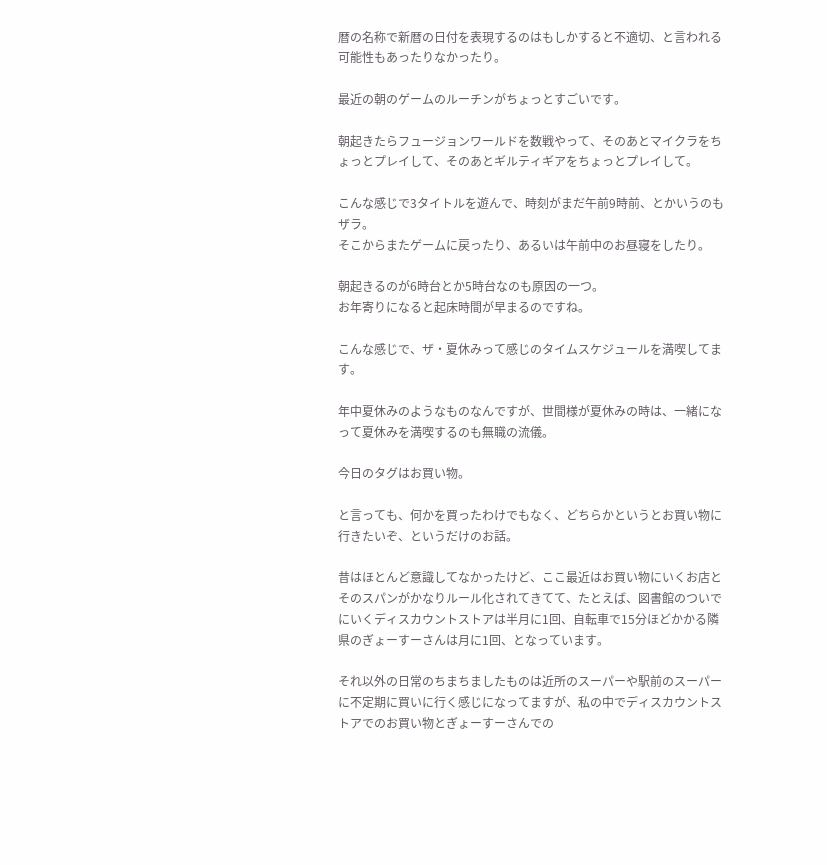暦の名称で新暦の日付を表現するのはもしかすると不適切、と言われる可能性もあったりなかったり。

最近の朝のゲームのルーチンがちょっとすごいです。

朝起きたらフュージョンワールドを数戦やって、そのあとマイクラをちょっとプレイして、そのあとギルティギアをちょっとプレイして。

こんな感じで3タイトルを遊んで、時刻がまだ午前9時前、とかいうのもザラ。
そこからまたゲームに戻ったり、あるいは午前中のお昼寝をしたり。

朝起きるのが6時台とか5時台なのも原因の一つ。
お年寄りになると起床時間が早まるのですね。

こんな感じで、ザ・夏休みって感じのタイムスケジュールを満喫してます。

年中夏休みのようなものなんですが、世間様が夏休みの時は、一緒になって夏休みを満喫するのも無職の流儀。

今日のタグはお買い物。

と言っても、何かを買ったわけでもなく、どちらかというとお買い物に行きたいぞ、というだけのお話。

昔はほとんど意識してなかったけど、ここ最近はお買い物にいくお店とそのスパンがかなりルール化されてきてて、たとえば、図書館のついでにいくディスカウントストアは半月に1回、自転車で15分ほどかかる隣県のぎょーすーさんは月に1回、となっています。

それ以外の日常のちまちましたものは近所のスーパーや駅前のスーパーに不定期に買いに行く感じになってますが、私の中でディスカウントストアでのお買い物とぎょーすーさんでの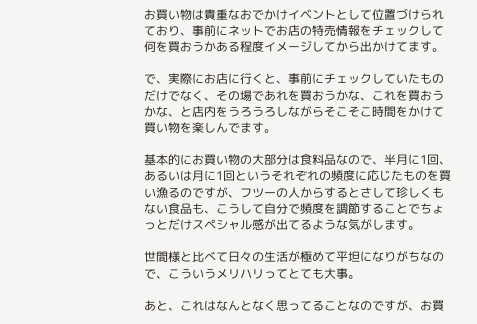お買い物は貴重なおでかけイベントとして位置づけられており、事前にネットでお店の特売情報をチェックして何を買おうかある程度イメージしてから出かけてます。

で、実際にお店に行くと、事前にチェックしていたものだけでなく、その場であれを買おうかな、これを買おうかな、と店内をうろうろしながらそこそこ時間をかけて買い物を楽しんでます。

基本的にお買い物の大部分は食料品なので、半月に1回、あるいは月に1回というそれぞれの頻度に応じたものを買い漁るのですが、フツーの人からするとさして珍しくもない食品も、こうして自分で頻度を調節することでちょっとだけスペシャル感が出てるような気がします。

世間様と比べて日々の生活が極めて平坦になりがちなので、こういうメリハリってとても大事。

あと、これはなんとなく思ってることなのですが、お買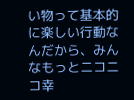い物って基本的に楽しい行動なんだから、みんなもっとニコニコ幸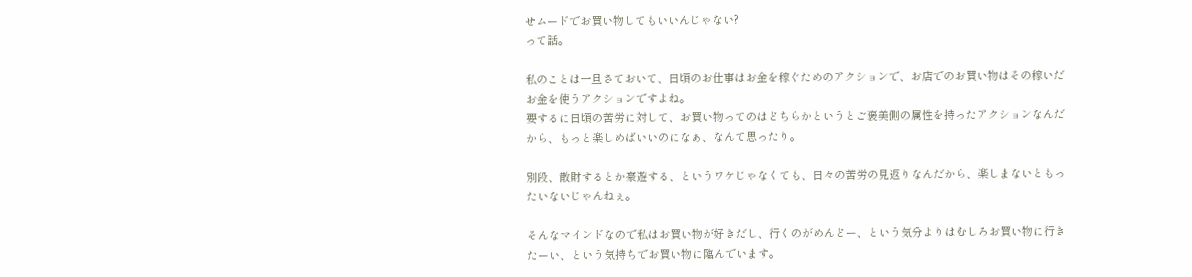せムードでお買い物してもいいんじゃない?
って話。

私のことは一旦さておいて、日頃のお仕事はお金を稼ぐためのアクションで、お店でのお買い物はその稼いだお金を使うアクションですよね。
要するに日頃の苦労に対して、お買い物ってのはどちらかというとご褒美側の属性を持ったアクションなんだから、もっと楽しめばいいのになぁ、なんて思ったり。

別段、散財するとか豪遊する、というワケじゃなくても、日々の苦労の見返りなんだから、楽しまないともったいないじゃんねぇ。

そんなマインドなので私はお買い物が好きだし、行くのがめんどー、という気分よりはむしろお買い物に行きたーい、という気持ちでお買い物に臨んでいます。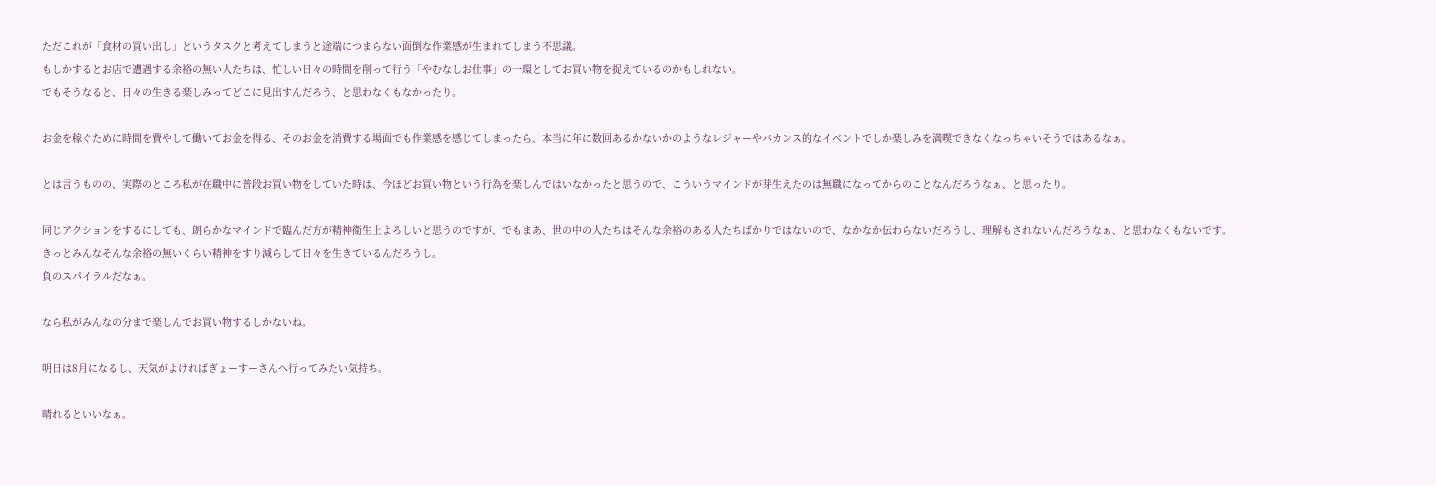ただこれが「食材の買い出し」というタスクと考えてしまうと途端につまらない面倒な作業感が生まれてしまう不思議。
もしかするとお店で遭遇する余裕の無い人たちは、忙しい日々の時間を削って行う「やむなしお仕事」の一環としてお買い物を捉えているのかもしれない。
でもそうなると、日々の生きる楽しみってどこに見出すんだろう、と思わなくもなかったり。

お金を稼ぐために時間を費やして働いてお金を得る、そのお金を消費する場面でも作業感を感じてしまったら、本当に年に数回あるかないかのようなレジャーやバカンス的なイベントでしか楽しみを満喫できなくなっちゃいそうではあるなぁ。

とは言うものの、実際のところ私が在職中に普段お買い物をしていた時は、今ほどお買い物という行為を楽しんではいなかったと思うので、こういうマインドが芽生えたのは無職になってからのことなんだろうなぁ、と思ったり。

同じアクションをするにしても、朗らかなマインドで臨んだ方が精神衛生上よろしいと思うのですが、でもまあ、世の中の人たちはそんな余裕のある人たちばかりではないので、なかなか伝わらないだろうし、理解もされないんだろうなぁ、と思わなくもないです。
きっとみんなそんな余裕の無いくらい精神をすり減らして日々を生きているんだろうし。
負のスパイラルだなぁ。

なら私がみんなの分まで楽しんでお買い物するしかないね。

明日は8月になるし、天気がよければぎょーすーさんへ行ってみたい気持ち。

晴れるといいなぁ。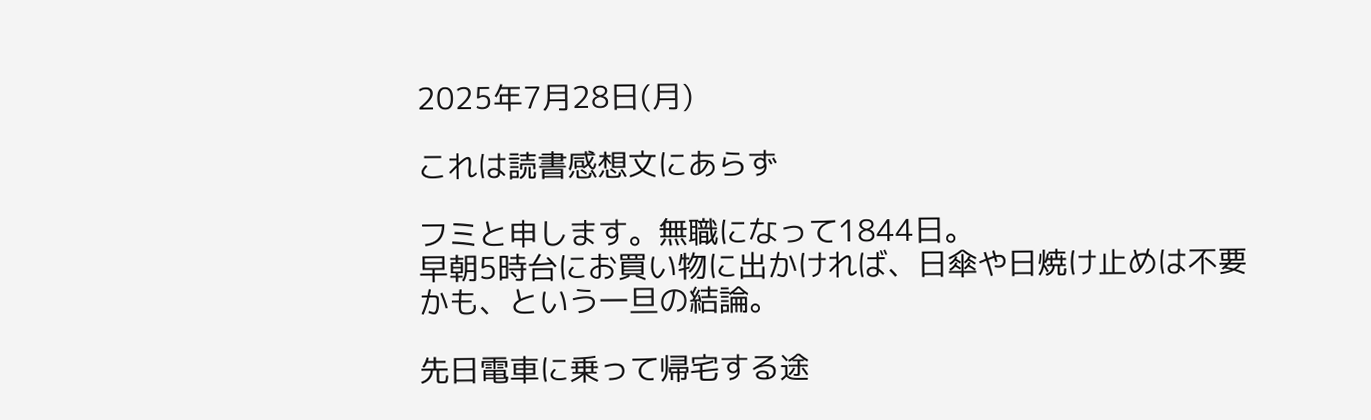2025年7月28日(月)

これは読書感想文にあらず

フミと申します。無職になって1844日。
早朝5時台にお買い物に出かければ、日傘や日焼け止めは不要かも、という一旦の結論。

先日電車に乗って帰宅する途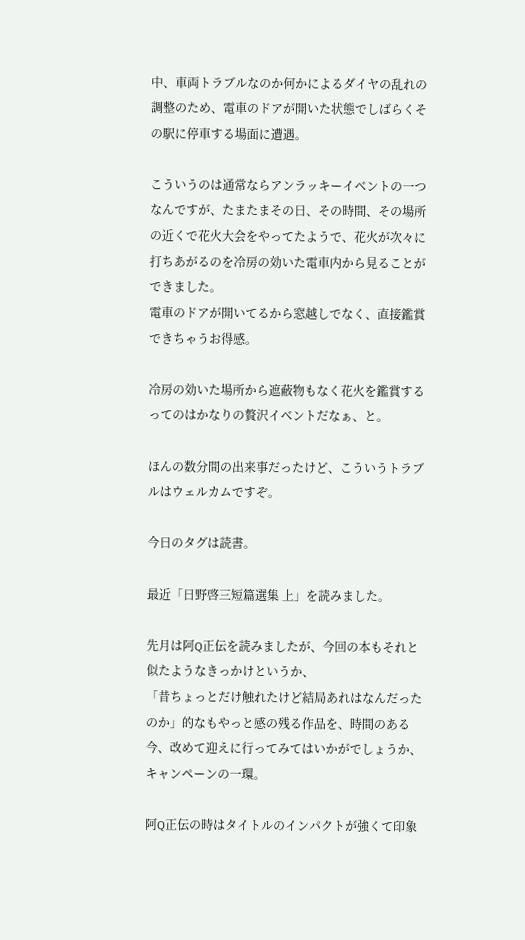中、車両トラブルなのか何かによるダイヤの乱れの調整のため、電車のドアが開いた状態でしばらくその駅に停車する場面に遭遇。

こういうのは通常ならアンラッキーイベントの一つなんですが、たまたまその日、その時間、その場所の近くで花火大会をやってたようで、花火が次々に打ちあがるのを冷房の効いた電車内から見ることができました。
電車のドアが開いてるから窓越しでなく、直接鑑賞できちゃうお得感。

冷房の効いた場所から遮蔽物もなく花火を鑑賞するってのはかなりの贅沢イベントだなぁ、と。

ほんの数分間の出来事だったけど、こういうトラブルはウェルカムですぞ。

今日のタグは読書。

最近「日野啓三短篇選集 上」を読みました。

先月は阿Q正伝を読みましたが、今回の本もそれと似たようなきっかけというか、
「昔ちょっとだけ触れたけど結局あれはなんだったのか」的なもやっと感の残る作品を、時間のある今、改めて迎えに行ってみてはいかがでしょうか、キャンペーンの一環。

阿Q正伝の時はタイトルのインパクトが強くて印象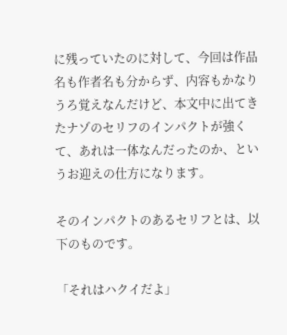に残っていたのに対して、今回は作品名も作者名も分からず、内容もかなりうろ覚えなんだけど、本文中に出てきたナゾのセリフのインパクトが強くて、あれは一体なんだったのか、というお迎えの仕方になります。

そのインパクトのあるセリフとは、以下のものです。

「それはハクイだよ」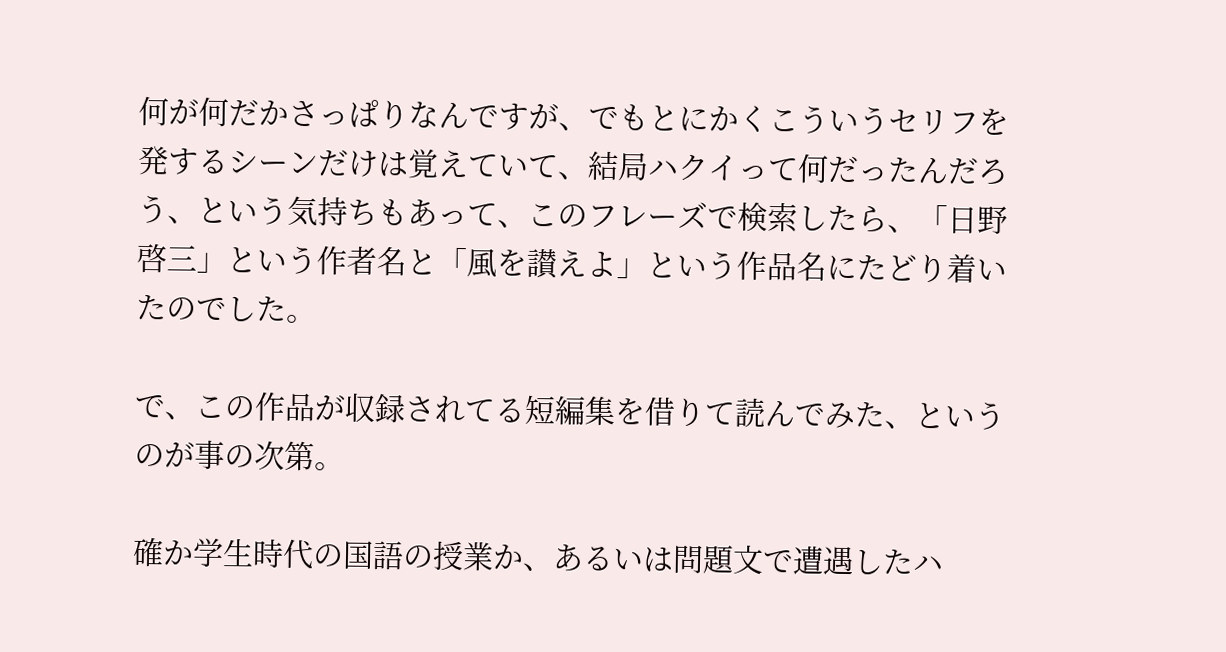何が何だかさっぱりなんですが、でもとにかくこういうセリフを発するシーンだけは覚えていて、結局ハクイって何だったんだろう、という気持ちもあって、このフレーズで検索したら、「日野啓三」という作者名と「風を讃えよ」という作品名にたどり着いたのでした。

で、この作品が収録されてる短編集を借りて読んでみた、というのが事の次第。

確か学生時代の国語の授業か、あるいは問題文で遭遇したハ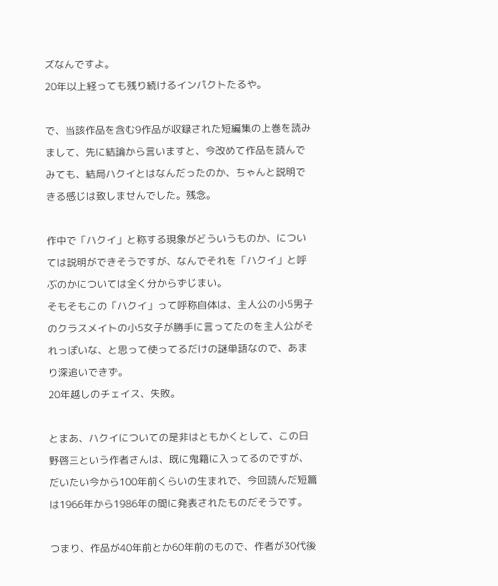ズなんですよ。
20年以上経っても残り続けるインパクトたるや。

で、当該作品を含む9作品が収録された短編集の上巻を読みまして、先に結論から言いますと、今改めて作品を読んでみても、結局ハクイとはなんだったのか、ちゃんと説明できる感じは致しませんでした。残念。

作中で「ハクイ」と称する現象がどういうものか、については説明ができそうですが、なんでそれを「ハクイ」と呼ぶのかについては全く分からずじまい。
そもそもこの「ハクイ」って呼称自体は、主人公の小5男子のクラスメイトの小5女子が勝手に言ってたのを主人公がそれっぽいな、と思って使ってるだけの謎単語なので、あまり深追いできず。
20年越しのチェイス、失敗。

とまあ、ハクイについての是非はともかくとして、この日野啓三という作者さんは、既に鬼籍に入ってるのですが、だいたい今から100年前くらいの生まれで、今回読んだ短篇は1966年から1986年の間に発表されたものだそうです。

つまり、作品が40年前とか60年前のもので、作者が30代後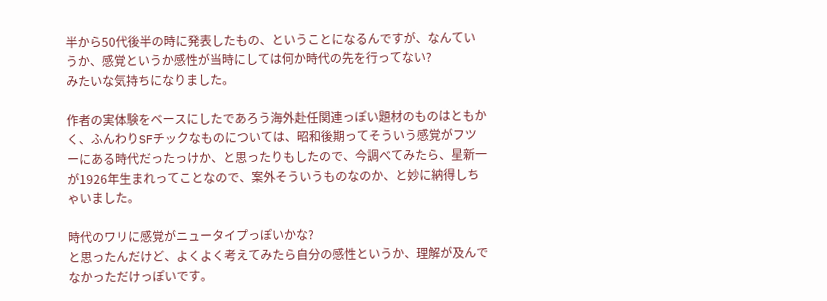半から50代後半の時に発表したもの、ということになるんですが、なんていうか、感覚というか感性が当時にしては何か時代の先を行ってない?
みたいな気持ちになりました。

作者の実体験をベースにしたであろう海外赴任関連っぽい題材のものはともかく、ふんわりSFチックなものについては、昭和後期ってそういう感覚がフツーにある時代だったっけか、と思ったりもしたので、今調べてみたら、星新一が1926年生まれってことなので、案外そういうものなのか、と妙に納得しちゃいました。

時代のワリに感覚がニュータイプっぽいかな?
と思ったんだけど、よくよく考えてみたら自分の感性というか、理解が及んでなかっただけっぽいです。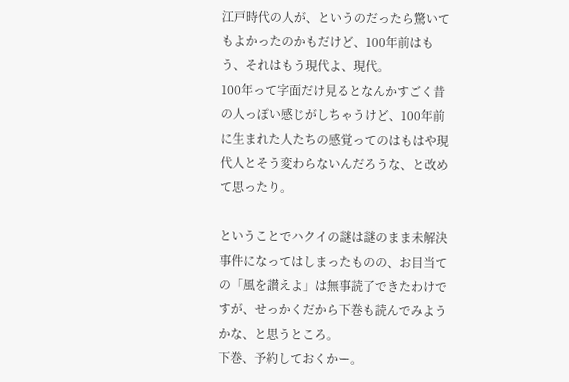江戸時代の人が、というのだったら驚いてもよかったのかもだけど、100年前はもう、それはもう現代よ、現代。
100年って字面だけ見るとなんかすごく昔の人っぽい感じがしちゃうけど、100年前に生まれた人たちの感覚ってのはもはや現代人とそう変わらないんだろうな、と改めて思ったり。

ということでハクイの謎は謎のまま未解決事件になってはしまったものの、お目当ての「風を讃えよ」は無事読了できたわけですが、せっかくだから下巻も読んでみようかな、と思うところ。
下巻、予約しておくかー。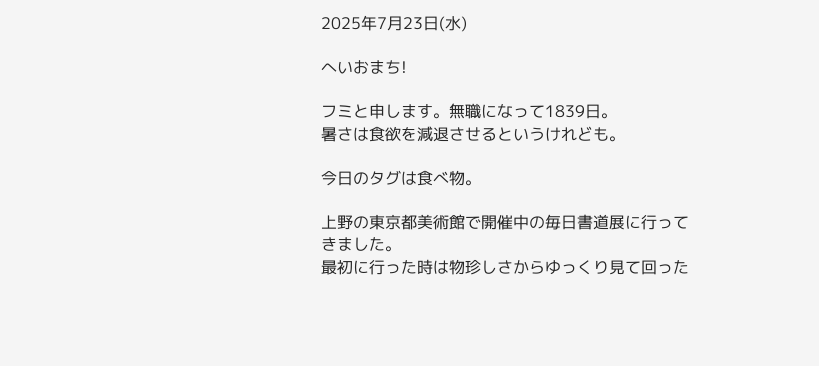2025年7月23日(水)

へいおまち!

フミと申します。無職になって1839日。
暑さは食欲を減退させるというけれども。

今日のタグは食べ物。

上野の東京都美術館で開催中の毎日書道展に行ってきました。
最初に行った時は物珍しさからゆっくり見て回った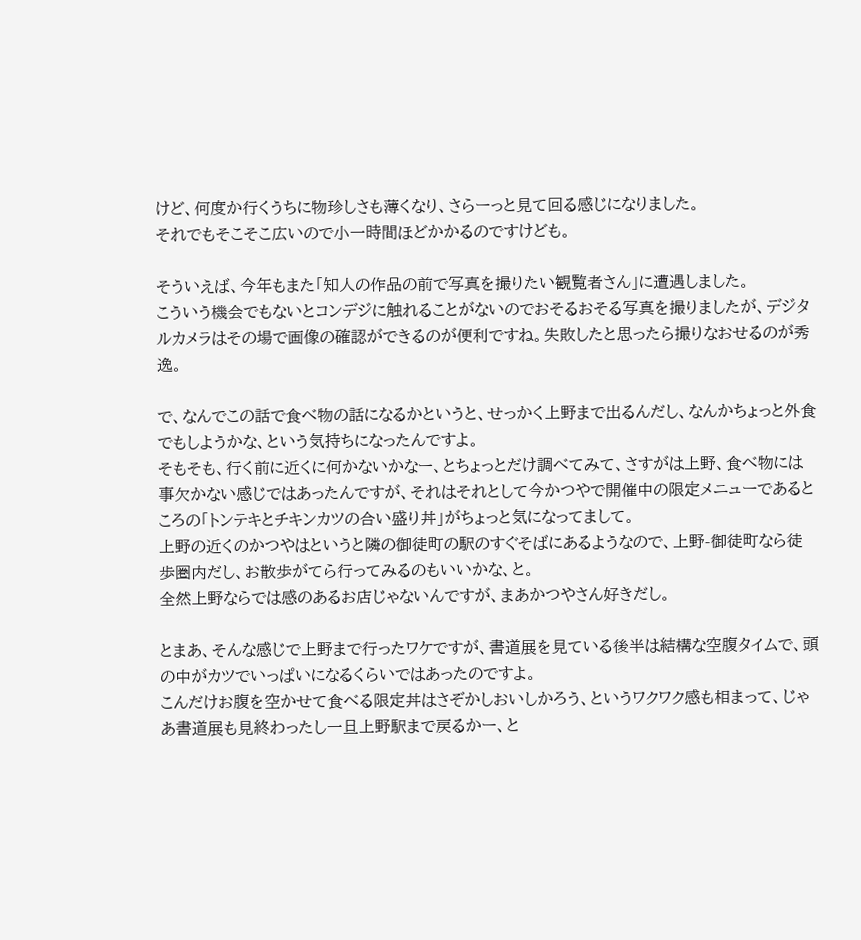けど、何度か行くうちに物珍しさも薄くなり、さらーっと見て回る感じになりました。
それでもそこそこ広いので小一時間ほどかかるのですけども。

そういえば、今年もまた「知人の作品の前で写真を撮りたい観覧者さん」に遭遇しました。
こういう機会でもないとコンデジに触れることがないのでおそるおそる写真を撮りましたが、デジタルカメラはその場で画像の確認ができるのが便利ですね。失敗したと思ったら撮りなおせるのが秀逸。

で、なんでこの話で食べ物の話になるかというと、せっかく上野まで出るんだし、なんかちょっと外食でもしようかな、という気持ちになったんですよ。
そもそも、行く前に近くに何かないかなー、とちょっとだけ調べてみて、さすがは上野、食べ物には事欠かない感じではあったんですが、それはそれとして今かつやで開催中の限定メニューであるところの「トンテキとチキンカツの合い盛り丼」がちょっと気になってまして。
上野の近くのかつやはというと隣の御徒町の駅のすぐそばにあるようなので、上野-御徒町なら徒歩圏内だし、お散歩がてら行ってみるのもいいかな、と。
全然上野ならでは感のあるお店じゃないんですが、まあかつやさん好きだし。

とまあ、そんな感じで上野まで行ったワケですが、書道展を見ている後半は結構な空腹タイムで、頭の中がカツでいっぱいになるくらいではあったのですよ。
こんだけお腹を空かせて食べる限定丼はさぞかしおいしかろう、というワクワク感も相まって、じゃあ書道展も見終わったし一旦上野駅まで戻るかー、と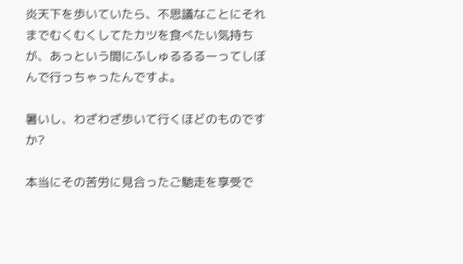炎天下を歩いていたら、不思議なことにそれまでむくむくしてたカツを食べたい気持ちが、あっという間にふしゅるるるーってしぼんで行っちゃったんですよ。

暑いし、わざわざ歩いて行くほどのものですか?

本当にその苦労に見合ったご馳走を享受で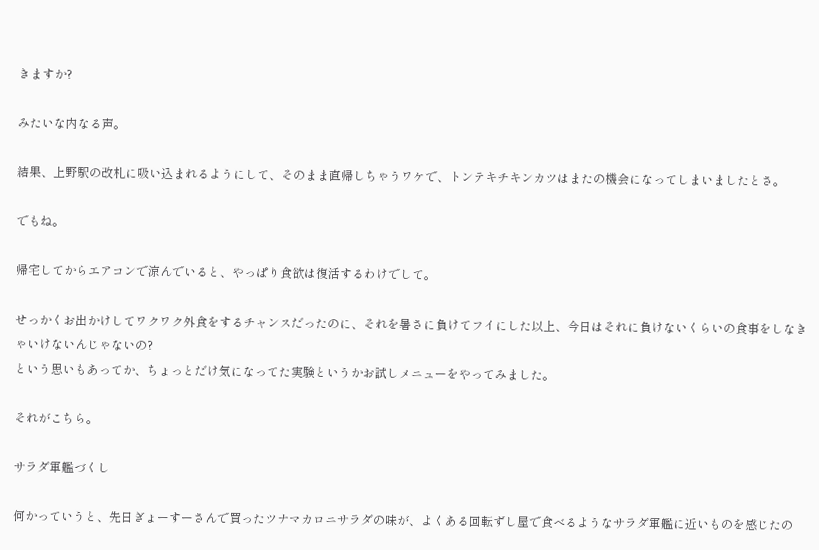きますか?

みたいな内なる声。

結果、上野駅の改札に吸い込まれるようにして、そのまま直帰しちゃうワケで、トンテキチキンカツはまたの機会になってしまいましたとさ。

でもね。

帰宅してからエアコンで涼んでいると、やっぱり食欲は復活するわけでして。

せっかくお出かけしてワクワク外食をするチャンスだったのに、それを暑さに負けてフイにした以上、今日はそれに負けないくらいの食事をしなきゃいけないんじゃないの?
という思いもあってか、ちょっとだけ気になってた実験というかお試しメニューをやってみました。

それがこちら。

サラダ軍艦づくし

何かっていうと、先日ぎょーすーさんで買ったツナマカロニサラダの味が、よくある回転ずし屋で食べるようなサラダ軍艦に近いものを感じたの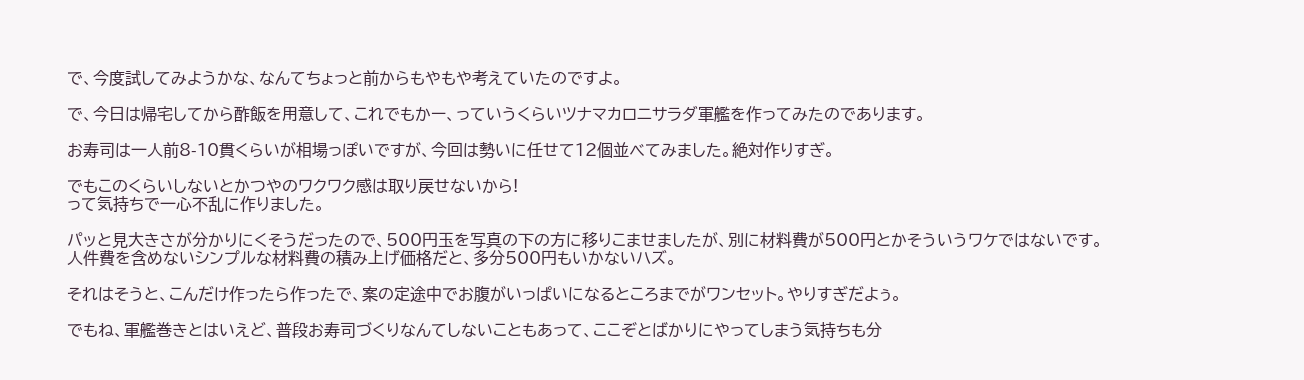で、今度試してみようかな、なんてちょっと前からもやもや考えていたのですよ。

で、今日は帰宅してから酢飯を用意して、これでもかー、っていうくらいツナマカロニサラダ軍艦を作ってみたのであります。

お寿司は一人前8-10貫くらいが相場っぽいですが、今回は勢いに任せて12個並べてみました。絶対作りすぎ。

でもこのくらいしないとかつやのワクワク感は取り戻せないから!
って気持ちで一心不乱に作りました。

パッと見大きさが分かりにくそうだったので、500円玉を写真の下の方に移りこませましたが、別に材料費が500円とかそういうワケではないです。
人件費を含めないシンプルな材料費の積み上げ価格だと、多分500円もいかないハズ。

それはそうと、こんだけ作ったら作ったで、案の定途中でお腹がいっぱいになるところまでがワンセット。やりすぎだよぅ。

でもね、軍艦巻きとはいえど、普段お寿司づくりなんてしないこともあって、ここぞとばかりにやってしまう気持ちも分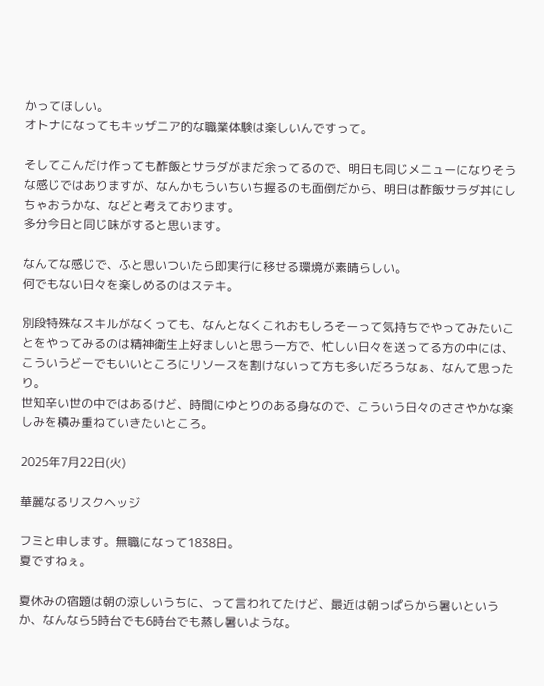かってほしい。
オトナになってもキッザニア的な職業体験は楽しいんですって。

そしてこんだけ作っても酢飯とサラダがまだ余ってるので、明日も同じメニューになりそうな感じではありますが、なんかもういちいち握るのも面倒だから、明日は酢飯サラダ丼にしちゃおうかな、などと考えております。
多分今日と同じ味がすると思います。

なんてな感じで、ふと思いついたら即実行に移せる環境が素晴らしい。
何でもない日々を楽しめるのはステキ。

別段特殊なスキルがなくっても、なんとなくこれおもしろそーって気持ちでやってみたいことをやってみるのは精神衛生上好ましいと思う一方で、忙しい日々を送ってる方の中には、こういうどーでもいいところにリソースを割けないって方も多いだろうなぁ、なんて思ったり。
世知辛い世の中ではあるけど、時間にゆとりのある身なので、こういう日々のささやかな楽しみを積み重ねていきたいところ。

2025年7月22日(火)

華麗なるリスクヘッジ

フミと申します。無職になって1838日。
夏ですねぇ。

夏休みの宿題は朝の涼しいうちに、って言われてたけど、最近は朝っぱらから暑いというか、なんなら5時台でも6時台でも蒸し暑いような。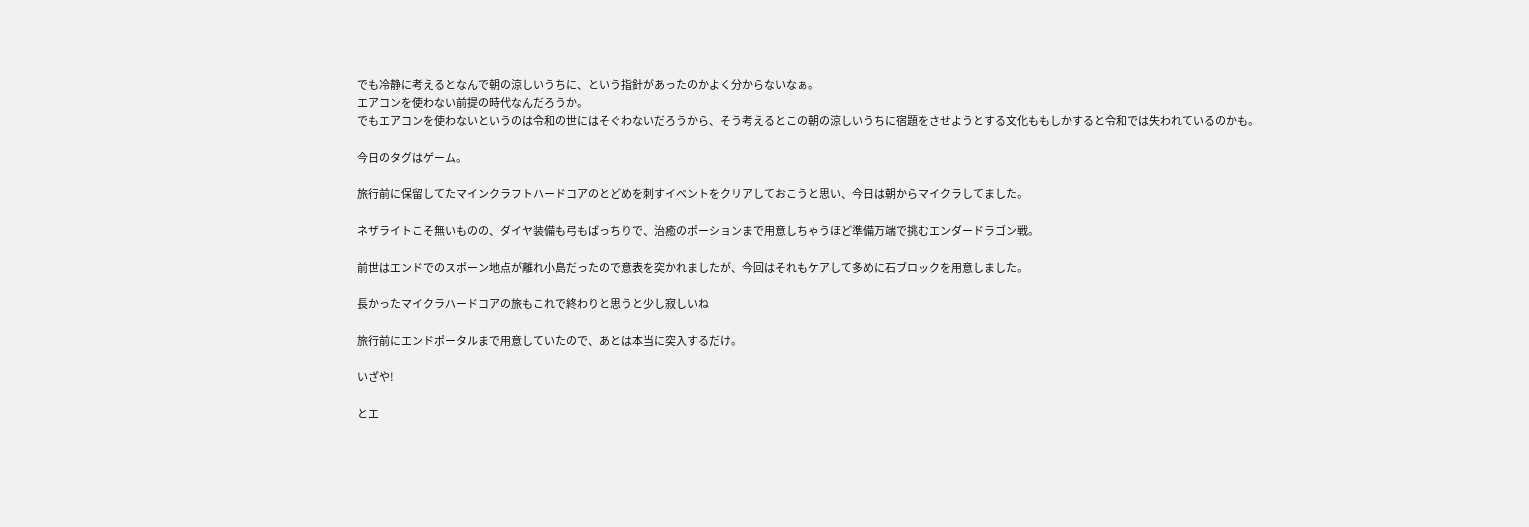でも冷静に考えるとなんで朝の涼しいうちに、という指針があったのかよく分からないなぁ。
エアコンを使わない前提の時代なんだろうか。
でもエアコンを使わないというのは令和の世にはそぐわないだろうから、そう考えるとこの朝の涼しいうちに宿題をさせようとする文化ももしかすると令和では失われているのかも。

今日のタグはゲーム。

旅行前に保留してたマインクラフトハードコアのとどめを刺すイベントをクリアしておこうと思い、今日は朝からマイクラしてました。

ネザライトこそ無いものの、ダイヤ装備も弓もばっちりで、治癒のポーションまで用意しちゃうほど準備万端で挑むエンダードラゴン戦。

前世はエンドでのスポーン地点が離れ小島だったので意表を突かれましたが、今回はそれもケアして多めに石ブロックを用意しました。

長かったマイクラハードコアの旅もこれで終わりと思うと少し寂しいね

旅行前にエンドポータルまで用意していたので、あとは本当に突入するだけ。

いざや!

とエ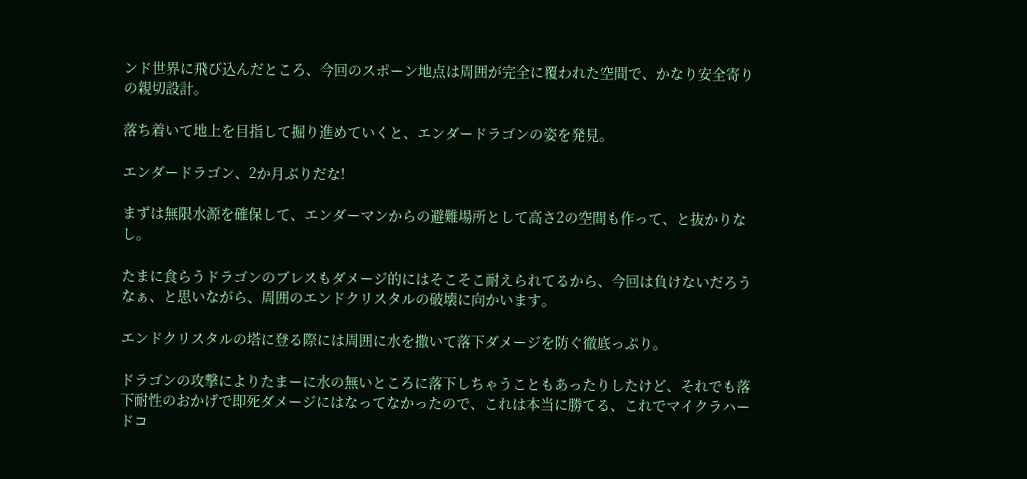ンド世界に飛び込んだところ、今回のスポーン地点は周囲が完全に覆われた空間で、かなり安全寄りの親切設計。

落ち着いて地上を目指して掘り進めていくと、エンダードラゴンの姿を発見。

エンダードラゴン、2か月ぶりだな!

まずは無限水源を確保して、エンダーマンからの避難場所として高さ2の空間も作って、と抜かりなし。

たまに食らうドラゴンのブレスもダメージ的にはそこそこ耐えられてるから、今回は負けないだろうなぁ、と思いながら、周囲のエンドクリスタルの破壊に向かいます。

エンドクリスタルの塔に登る際には周囲に水を撒いて落下ダメージを防ぐ徹底っぷり。

ドラゴンの攻撃によりたまーに水の無いところに落下しちゃうこともあったりしたけど、それでも落下耐性のおかげで即死ダメージにはなってなかったので、これは本当に勝てる、これでマイクラハードコ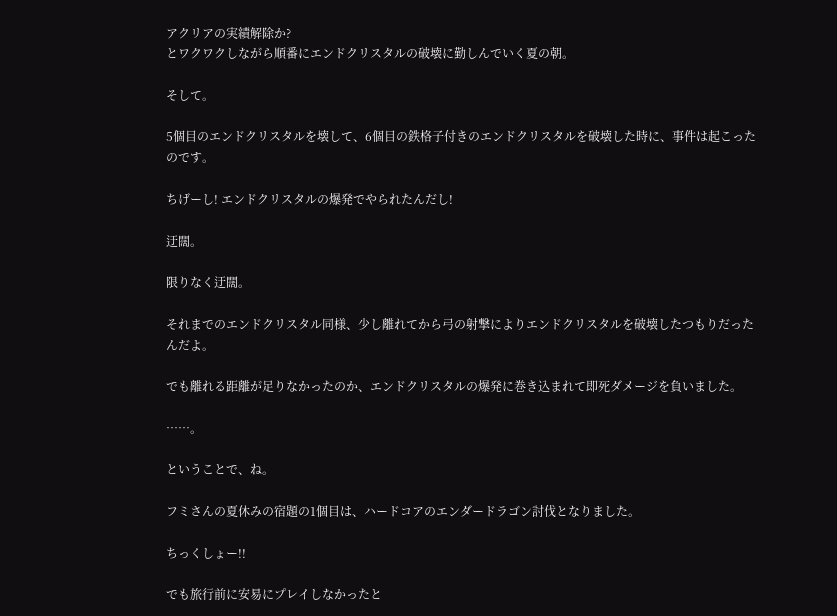アクリアの実績解除か?
とワクワクしながら順番にエンドクリスタルの破壊に勤しんでいく夏の朝。

そして。

5個目のエンドクリスタルを壊して、6個目の鉄格子付きのエンドクリスタルを破壊した時に、事件は起こったのです。

ちげーし! エンドクリスタルの爆発でやられたんだし!

迂闊。

限りなく迂闊。

それまでのエンドクリスタル同様、少し離れてから弓の射撃によりエンドクリスタルを破壊したつもりだったんだよ。

でも離れる距離が足りなかったのか、エンドクリスタルの爆発に巻き込まれて即死ダメージを負いました。

……。

ということで、ね。

フミさんの夏休みの宿題の1個目は、ハードコアのエンダードラゴン討伐となりました。

ちっくしょー!!

でも旅行前に安易にプレイしなかったと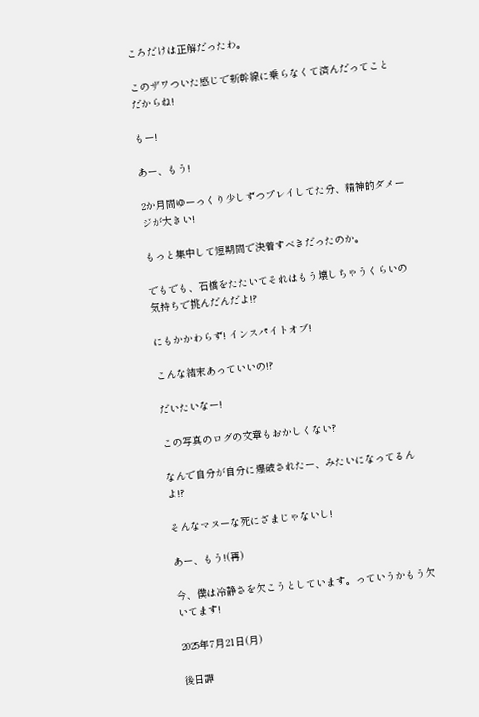ころだけは正解だったわ。

このザワついた感じで新幹線に乗らなくて済んだってことだからね!

もー!

あー、もう!

2か月間ゆーっくり少しずつプレイしてた分、精神的ダメージが大きい!

もっと集中して短期間で決着すべきだったのか。

でもでも、石橋をたたいてそれはもう壊しちゃうくらいの気持ちで挑んだんだよ!?

にもかかわらず! インスパイトオブ!

こんな結末あっていいの!?

だいたいなー!

この写真のログの文章もおかしくない?

なんで自分が自分に爆破されたー、みたいになってるんよ!?

そんなマヌーな死にざまじゃないし!

あー、もう!(再)

今、僕は冷静さを欠こうとしています。っていうかもう欠いてます!

2025年7月21日(月)

後日譚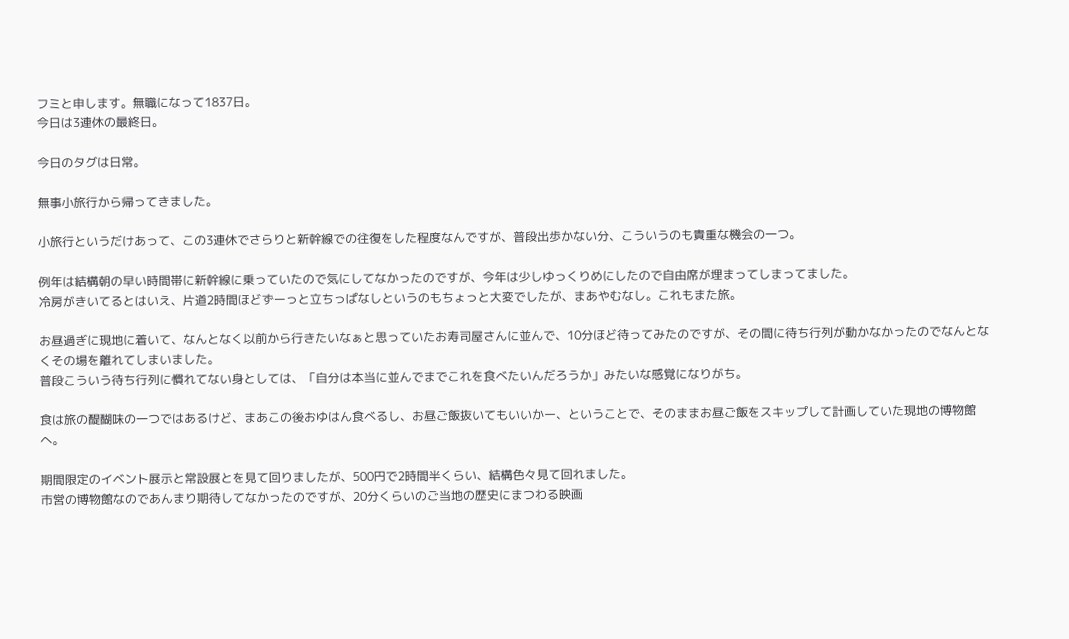フミと申します。無職になって1837日。
今日は3連休の最終日。

今日のタグは日常。

無事小旅行から帰ってきました。

小旅行というだけあって、この3連休でさらりと新幹線での往復をした程度なんですが、普段出歩かない分、こういうのも貴重な機会の一つ。

例年は結構朝の早い時間帯に新幹線に乗っていたので気にしてなかったのですが、今年は少しゆっくりめにしたので自由席が埋まってしまってました。
冷房がきいてるとはいえ、片道2時間ほどずーっと立ちっぱなしというのもちょっと大変でしたが、まあやむなし。これもまた旅。

お昼過ぎに現地に着いて、なんとなく以前から行きたいなぁと思っていたお寿司屋さんに並んで、10分ほど待ってみたのですが、その間に待ち行列が動かなかったのでなんとなくその場を離れてしまいました。
普段こういう待ち行列に慣れてない身としては、「自分は本当に並んでまでこれを食べたいんだろうか」みたいな感覚になりがち。

食は旅の醍醐味の一つではあるけど、まあこの後おゆはん食べるし、お昼ご飯抜いてもいいかー、ということで、そのままお昼ご飯をスキップして計画していた現地の博物館へ。

期間限定のイベント展示と常設展とを見て回りましたが、500円で2時間半くらい、結構色々見て回れました。
市営の博物館なのであんまり期待してなかったのですが、20分くらいのご当地の歴史にまつわる映画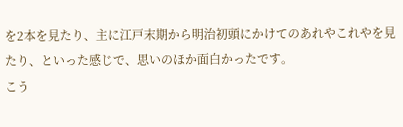を2本を見たり、主に江戸末期から明治初頭にかけてのあれやこれやを見たり、といった感じで、思いのほか面白かったです。
こう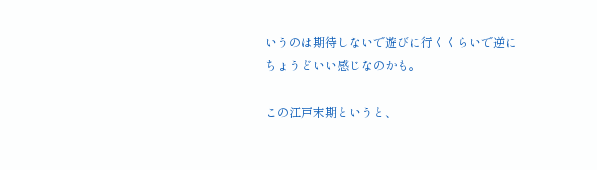いうのは期待しないで遊びに行くくらいで逆にちょうどいい感じなのかも。

この江戸末期というと、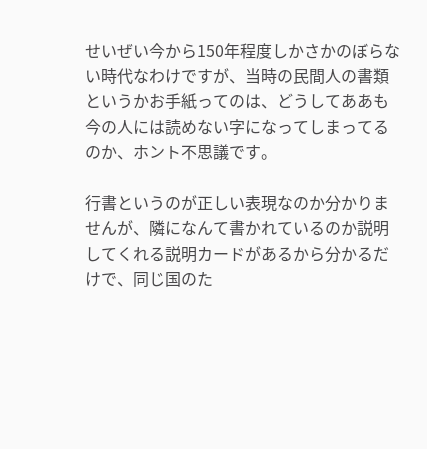せいぜい今から150年程度しかさかのぼらない時代なわけですが、当時の民間人の書類というかお手紙ってのは、どうしてああも今の人には読めない字になってしまってるのか、ホント不思議です。

行書というのが正しい表現なのか分かりませんが、隣になんて書かれているのか説明してくれる説明カードがあるから分かるだけで、同じ国のた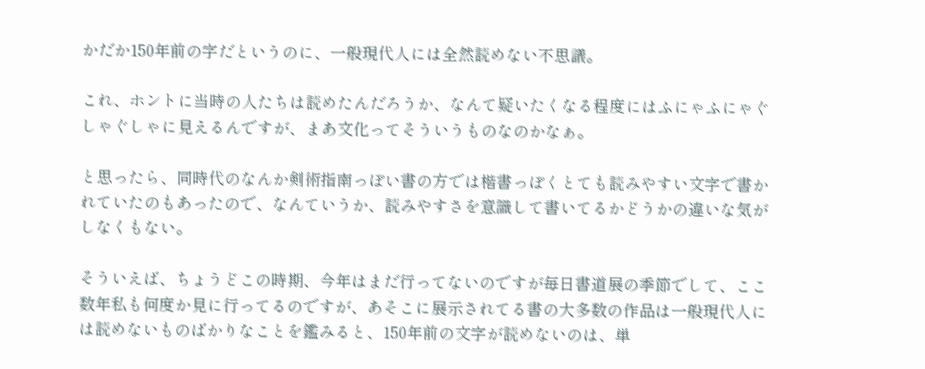かだか150年前の字だというのに、一般現代人には全然読めない不思議。

これ、ホントに当時の人たちは読めたんだろうか、なんて疑いたくなる程度にはふにゃふにゃぐしゃぐしゃに見えるんですが、まあ文化ってそういうものなのかなぁ。

と思ったら、同時代のなんか剣術指南っぽい書の方では楷書っぽくとても読みやすい文字で書かれていたのもあったので、なんていうか、読みやすさを意識して書いてるかどうかの違いな気がしなくもない。

そういえば、ちょうどこの時期、今年はまだ行ってないのですが毎日書道展の季節でして、ここ数年私も何度か見に行ってるのですが、あそこに展示されてる書の大多数の作品は一般現代人には読めないものばかりなことを鑑みると、150年前の文字が読めないのは、単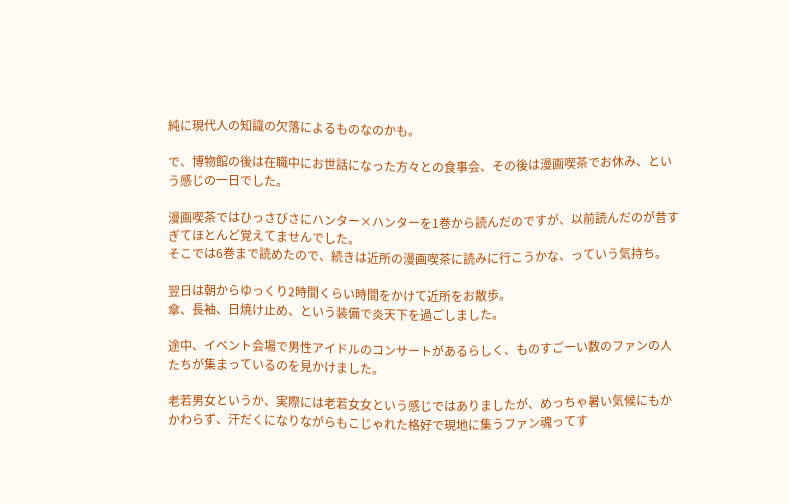純に現代人の知識の欠落によるものなのかも。

で、博物館の後は在職中にお世話になった方々との食事会、その後は漫画喫茶でお休み、という感じの一日でした。

漫画喫茶ではひっさびさにハンター×ハンターを1巻から読んだのですが、以前読んだのが昔すぎてほとんど覚えてませんでした。
そこでは6巻まで読めたので、続きは近所の漫画喫茶に読みに行こうかな、っていう気持ち。

翌日は朝からゆっくり2時間くらい時間をかけて近所をお散歩。
傘、長袖、日焼け止め、という装備で炎天下を過ごしました。

途中、イベント会場で男性アイドルのコンサートがあるらしく、ものすごーい数のファンの人たちが集まっているのを見かけました。

老若男女というか、実際には老若女女という感じではありましたが、めっちゃ暑い気候にもかかわらず、汗だくになりながらもこじゃれた格好で現地に集うファン魂ってす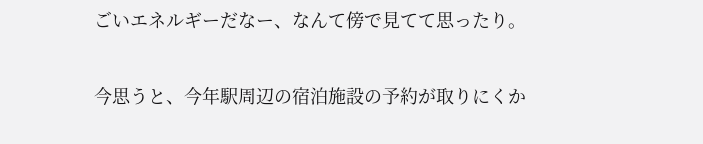ごいエネルギーだなー、なんて傍で見てて思ったり。

今思うと、今年駅周辺の宿泊施設の予約が取りにくか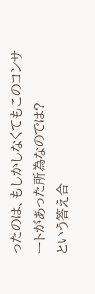ったのは、もしかしなくてもこのコンサートがあった所為なのでは?
という答え合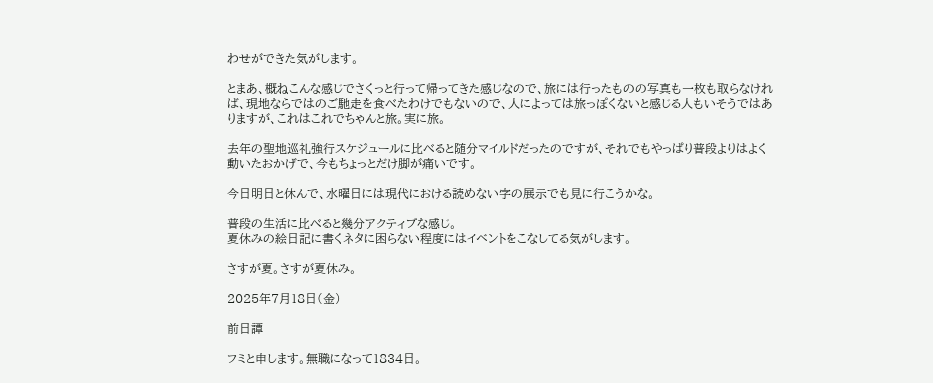わせができた気がします。

とまあ、概ねこんな感じでさくっと行って帰ってきた感じなので、旅には行ったものの写真も一枚も取らなければ、現地ならではのご馳走を食べたわけでもないので、人によっては旅っぽくないと感じる人もいそうではありますが、これはこれでちゃんと旅。実に旅。

去年の聖地巡礼強行スケジュールに比べると随分マイルドだったのですが、それでもやっぱり普段よりはよく動いたおかげで、今もちょっとだけ脚が痛いです。

今日明日と休んで、水曜日には現代における読めない字の展示でも見に行こうかな。

普段の生活に比べると幾分アクティブな感じ。
夏休みの絵日記に書くネタに困らない程度にはイベントをこなしてる気がします。

さすが夏。さすが夏休み。

2025年7月18日(金)

前日譚

フミと申します。無職になって1834日。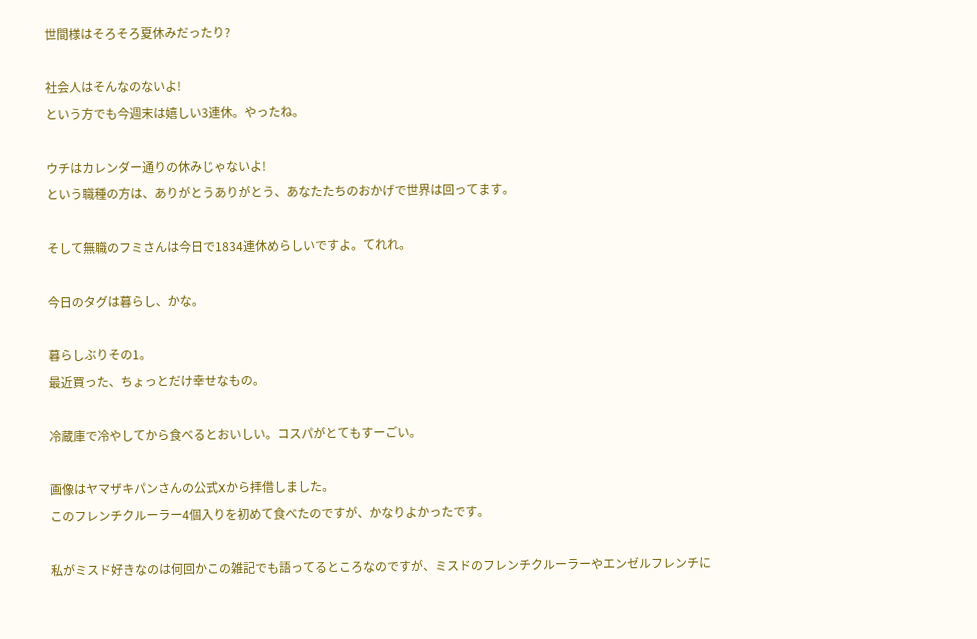世間様はそろそろ夏休みだったり?

社会人はそんなのないよ!
という方でも今週末は嬉しい3連休。やったね。

ウチはカレンダー通りの休みじゃないよ!
という職種の方は、ありがとうありがとう、あなたたちのおかげで世界は回ってます。

そして無職のフミさんは今日で1834連休めらしいですよ。てれれ。

今日のタグは暮らし、かな。

暮らしぶりその1。
最近買った、ちょっとだけ幸せなもの。

冷蔵庫で冷やしてから食べるとおいしい。コスパがとてもすーごい。

画像はヤマザキパンさんの公式Xから拝借しました。
このフレンチクルーラー4個入りを初めて食べたのですが、かなりよかったです。

私がミスド好きなのは何回かこの雑記でも語ってるところなのですが、ミスドのフレンチクルーラーやエンゼルフレンチに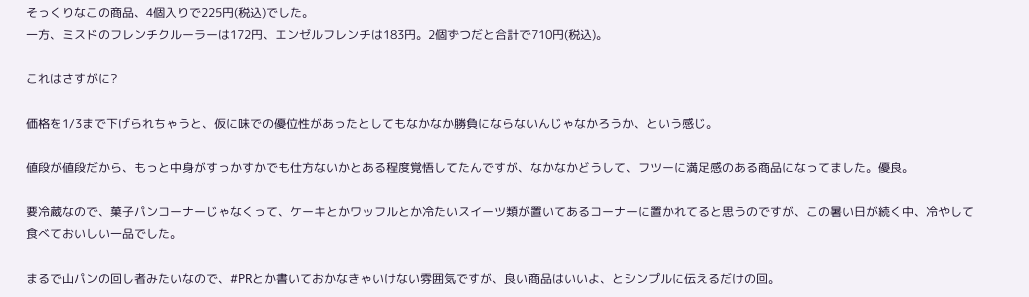そっくりなこの商品、4個入りで225円(税込)でした。
一方、ミスドのフレンチクルーラーは172円、エンゼルフレンチは183円。2個ずつだと合計で710円(税込)。

これはさすがに?

価格を1/3まで下げられちゃうと、仮に味での優位性があったとしてもなかなか勝負にならないんじゃなかろうか、という感じ。

値段が値段だから、もっと中身がすっかすかでも仕方ないかとある程度覚悟してたんですが、なかなかどうして、フツーに満足感のある商品になってました。優良。

要冷蔵なので、菓子パンコーナーじゃなくって、ケーキとかワッフルとか冷たいスイーツ類が置いてあるコーナーに置かれてると思うのですが、この暑い日が続く中、冷やして食べておいしい一品でした。

まるで山パンの回し者みたいなので、#PRとか書いておかなきゃいけない雰囲気ですが、良い商品はいいよ、とシンプルに伝えるだけの回。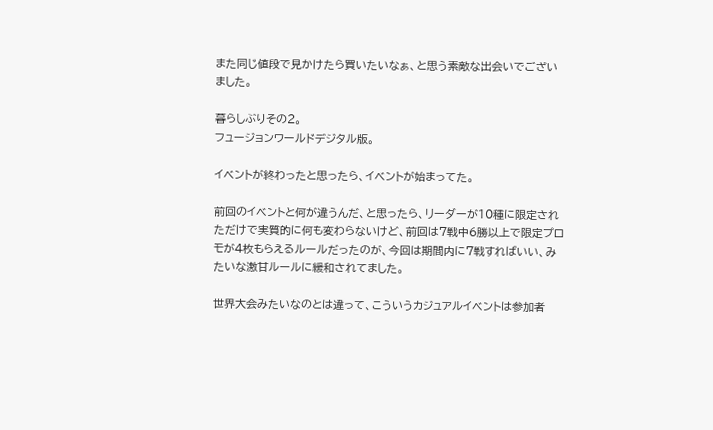また同じ値段で見かけたら買いたいなぁ、と思う素敵な出会いでございました。

暮らしぶりその2。
フュージョンワールドデジタル版。

イベントが終わったと思ったら、イベントが始まってた。

前回のイベントと何が違うんだ、と思ったら、リーダーが10種に限定されただけで実質的に何も変わらないけど、前回は7戦中6勝以上で限定プロモが4枚もらえるルールだったのが、今回は期間内に7戦すればいい、みたいな激甘ルールに緩和されてました。

世界大会みたいなのとは違って、こういうカジュアルイベントは参加者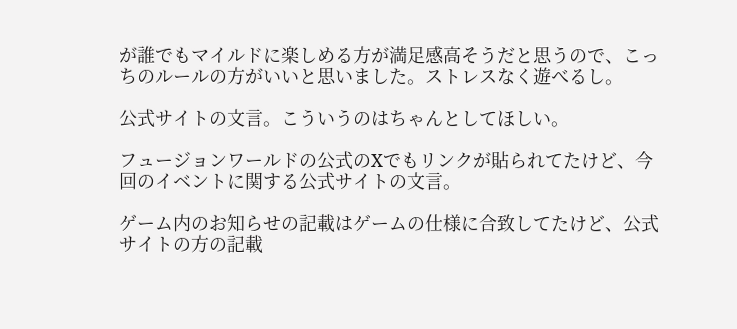が誰でもマイルドに楽しめる方が満足感高そうだと思うので、こっちのルールの方がいいと思いました。ストレスなく遊べるし。

公式サイトの文言。こういうのはちゃんとしてほしい。

フュージョンワールドの公式のXでもリンクが貼られてたけど、今回のイベントに関する公式サイトの文言。

ゲーム内のお知らせの記載はゲームの仕様に合致してたけど、公式サイトの方の記載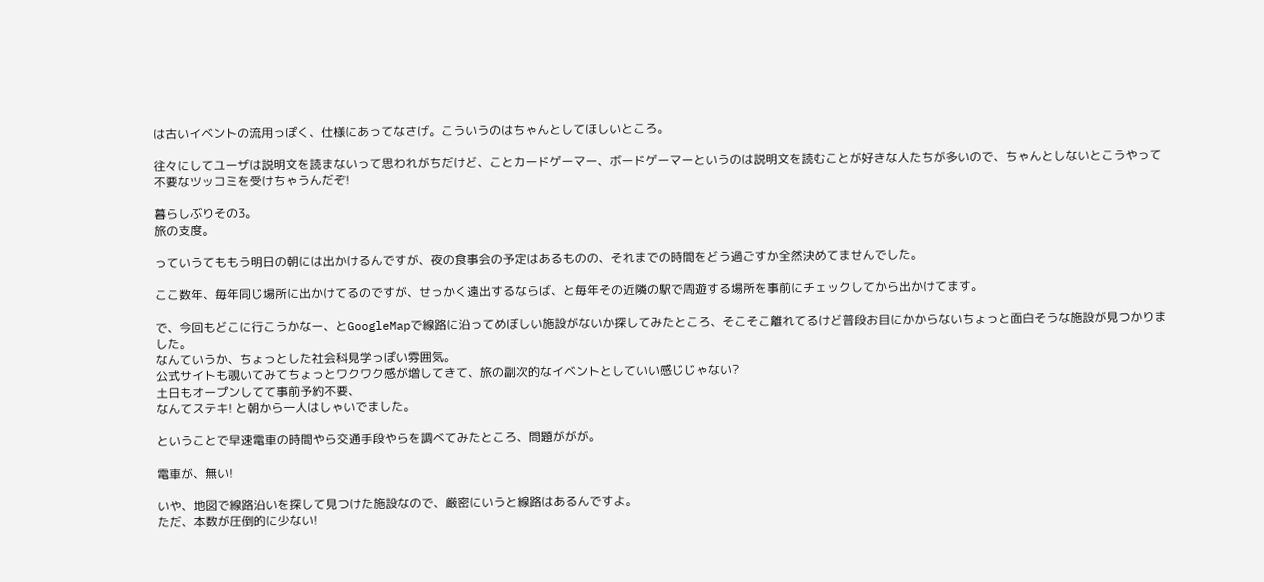は古いイベントの流用っぽく、仕様にあってなさげ。こういうのはちゃんとしてほしいところ。

往々にしてユーザは説明文を読まないって思われがちだけど、ことカードゲーマー、ボードゲーマーというのは説明文を読むことが好きな人たちが多いので、ちゃんとしないとこうやって不要なツッコミを受けちゃうんだぞ!

暮らしぶりその3。
旅の支度。

っていうてももう明日の朝には出かけるんですが、夜の食事会の予定はあるものの、それまでの時間をどう過ごすか全然決めてませんでした。

ここ数年、毎年同じ場所に出かけてるのですが、せっかく遠出するならば、と毎年その近隣の駅で周遊する場所を事前にチェックしてから出かけてます。

で、今回もどこに行こうかなー、とGoogleMapで線路に沿ってめぼしい施設がないか探してみたところ、そこそこ離れてるけど普段お目にかからないちょっと面白そうな施設が見つかりました。
なんていうか、ちょっとした社会科見学っぽい雰囲気。
公式サイトも覗いてみてちょっとワクワク感が増してきて、旅の副次的なイベントとしていい感じじゃない?
土日もオープンしてて事前予約不要、
なんてステキ! と朝から一人はしゃいでました。

ということで早速電車の時間やら交通手段やらを調べてみたところ、問題ががが。

電車が、無い!

いや、地図で線路沿いを探して見つけた施設なので、厳密にいうと線路はあるんですよ。
ただ、本数が圧倒的に少ない!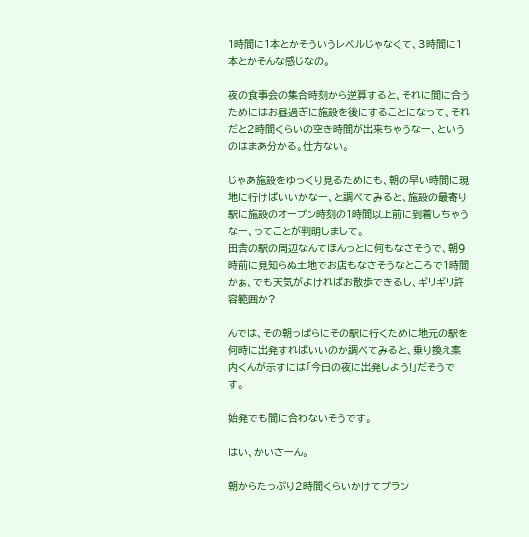1時間に1本とかそういうレベルじゃなくて、3時間に1本とかそんな感じなの。

夜の食事会の集合時刻から逆算すると、それに間に合うためにはお昼過ぎに施設を後にすることになって、それだと2時間くらいの空き時間が出来ちゃうなー、というのはまあ分かる。仕方ない。

じゃあ施設をゆっくり見るためにも、朝の早い時間に現地に行けばいいかなー、と調べてみると、施設の最寄り駅に施設のオープン時刻の1時間以上前に到着しちゃうなー、ってことが判明しまして。
田舎の駅の周辺なんてほんっとに何もなさそうで、朝9時前に見知らぬ土地でお店もなさそうなところで1時間かぁ、でも天気がよければお散歩できるし、ギリギリ許容範囲か?

んでは、その朝っぱらにその駅に行くために地元の駅を何時に出発すればいいのか調べてみると、乗り換え案内くんが示すには「今日の夜に出発しよう!」だそうです。

始発でも間に合わないそうです。

はい、かいさーん。

朝からたっぷり2時間くらいかけてプラン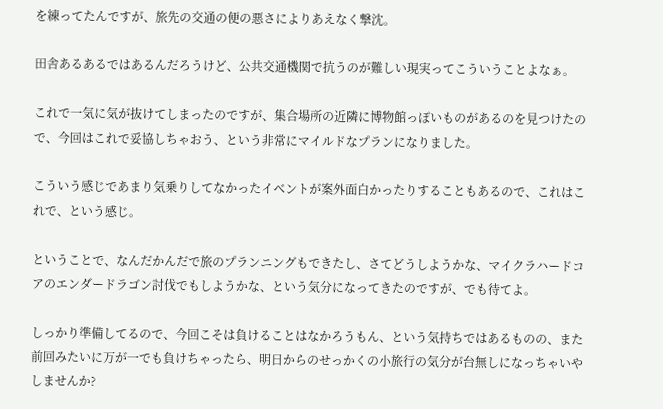を練ってたんですが、旅先の交通の便の悪さによりあえなく撃沈。

田舎あるあるではあるんだろうけど、公共交通機関で抗うのが難しい現実ってこういうことよなぁ。

これで一気に気が抜けてしまったのですが、集合場所の近隣に博物館っぽいものがあるのを見つけたので、今回はこれで妥協しちゃおう、という非常にマイルドなプランになりました。

こういう感じであまり気乗りしてなかったイベントが案外面白かったりすることもあるので、これはこれで、という感じ。

ということで、なんだかんだで旅のプランニングもできたし、さてどうしようかな、マイクラハードコアのエンダードラゴン討伐でもしようかな、という気分になってきたのですが、でも待てよ。

しっかり準備してるので、今回こそは負けることはなかろうもん、という気持ちではあるものの、また前回みたいに万が一でも負けちゃったら、明日からのせっかくの小旅行の気分が台無しになっちゃいやしませんか?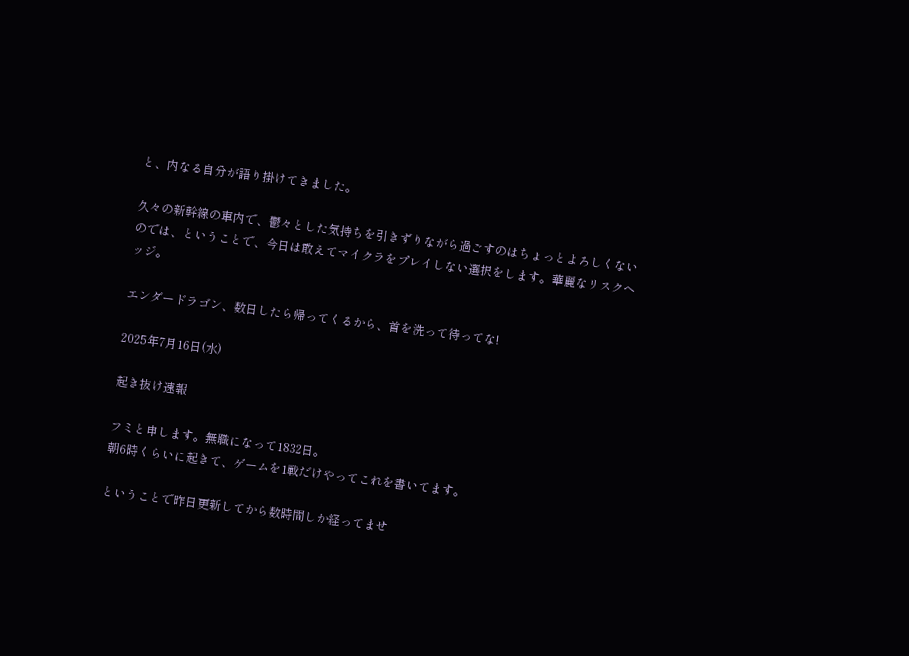と、内なる自分が語り掛けてきました。

久々の新幹線の車内で、鬱々とした気持ちを引きずりながら過ごすのはちょっとよろしくないのでは、ということで、今日は敢えてマイクラをプレイしない選択をします。華麗なリスクヘッジ。

エンダードラゴン、数日したら帰ってくるから、首を洗って待ってな!

2025年7月16日(水)

起き抜け速報

フミと申します。無職になって1832日。
朝6時くらいに起きて、ゲームを1戦だけやってこれを書いてます。

ということで昨日更新してから数時間しか経ってませ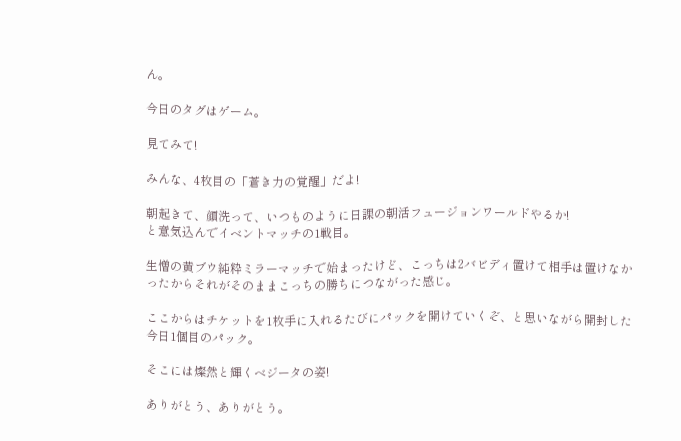ん。

今日のタグはゲーム。

見てみて!

みんな、4枚目の「蒼き力の覚醒」だよ!

朝起きて、顔洗って、いつものように日課の朝活フュージョンワールドやるか!
と意気込んでイベントマッチの1戦目。

生憎の黄ブウ純粋ミラーマッチで始まったけど、こっちは2バビディ置けて相手は置けなかったからそれがそのままこっちの勝ちにつながった感じ。

ここからはチケットを1枚手に入れるたびにパックを開けていくぞ、と思いながら開封した今日1個目のパック。

そこには燦然と輝くベジータの姿!

ありがとう、ありがとう。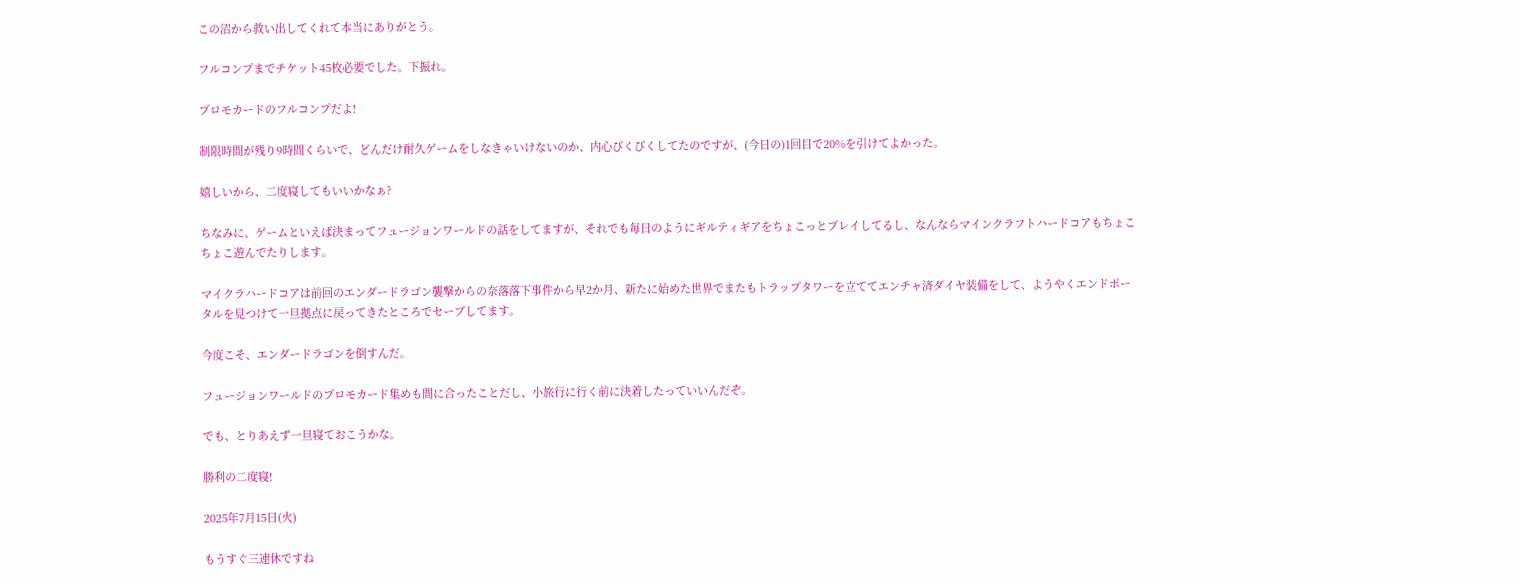この沼から救い出してくれて本当にありがとう。

フルコンプまでチケット45枚必要でした。下振れ。

プロモカードのフルコンプだよ!

制限時間が残り9時間くらいで、どんだけ耐久ゲームをしなきゃいけないのか、内心びくびくしてたのですが、(今日の)1回目で20%を引けてよかった。

嬉しいから、二度寝してもいいかなぁ?

ちなみに、ゲームといえば決まってフュージョンワールドの話をしてますが、それでも毎日のようにギルティギアをちょこっとプレイしてるし、なんならマインクラフトハードコアもちょこちょこ遊んでたりします。

マイクラハードコアは前回のエンダードラゴン襲撃からの奈落落下事件から早2か月、新たに始めた世界でまたもトラップタワーを立ててエンチャ済ダイヤ装備をして、ようやくエンドポータルを見つけて一旦拠点に戻ってきたところでセーブしてます。

今度こそ、エンダードラゴンを倒すんだ。

フュージョンワールドのプロモカード集めも間に合ったことだし、小旅行に行く前に決着したっていいんだぞ。

でも、とりあえず一旦寝ておこうかな。

勝利の二度寝!

2025年7月15日(火)

もうすぐ三連休ですね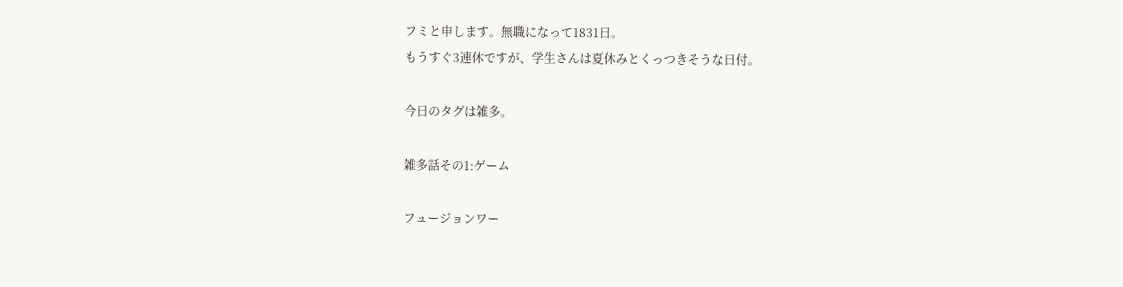フミと申します。無職になって1831日。
もうすぐ3連休ですが、学生さんは夏休みとくっつきそうな日付。

今日のタグは雑多。

雑多話その1:ゲーム

フュージョンワー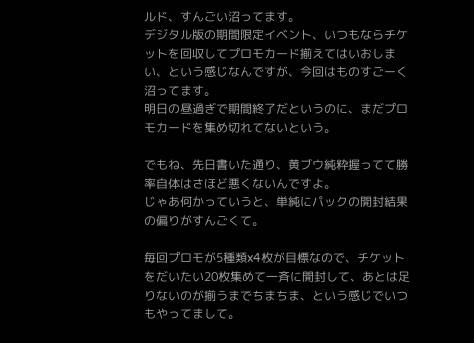ルド、すんごい沼ってます。
デジタル版の期間限定イベント、いつもならチケットを回収してプロモカード揃えてはいおしまい、という感じなんですが、今回はものすごーく沼ってます。
明日の昼過ぎで期間終了だというのに、まだプロモカードを集め切れてないという。

でもね、先日書いた通り、黄ブウ純粋握ってて勝率自体はさほど悪くないんですよ。
じゃあ何かっていうと、単純にパックの開封結果の偏りがすんごくて。

毎回プロモが5種類x4枚が目標なので、チケットをだいたい20枚集めて一斉に開封して、あとは足りないのが揃うまでちまちま、という感じでいつもやってまして。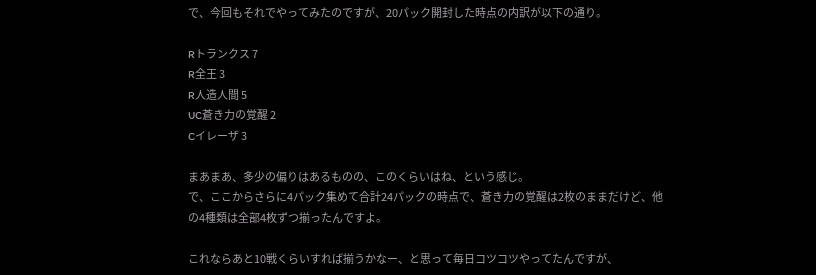で、今回もそれでやってみたのですが、20パック開封した時点の内訳が以下の通り。

Rトランクス 7
R全王 3
R人造人間 5
UC蒼き力の覚醒 2
Cイレーザ 3

まあまあ、多少の偏りはあるものの、このくらいはね、という感じ。
で、ここからさらに4パック集めて合計24パックの時点で、蒼き力の覚醒は2枚のままだけど、他の4種類は全部4枚ずつ揃ったんですよ。

これならあと10戦くらいすれば揃うかなー、と思って毎日コツコツやってたんですが、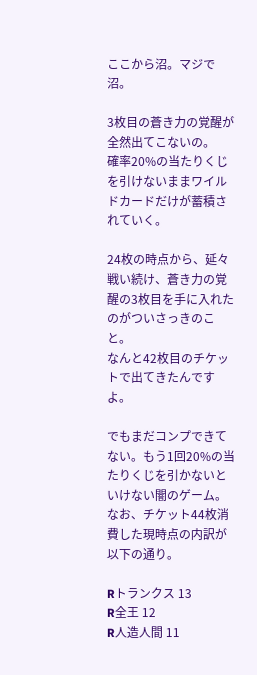ここから沼。マジで沼。

3枚目の蒼き力の覚醒が全然出てこないの。
確率20%の当たりくじを引けないままワイルドカードだけが蓄積されていく。

24枚の時点から、延々戦い続け、蒼き力の覚醒の3枚目を手に入れたのがついさっきのこと。
なんと42枚目のチケットで出てきたんですよ。

でもまだコンプできてない。もう1回20%の当たりくじを引かないといけない闇のゲーム。
なお、チケット44枚消費した現時点の内訳が以下の通り。

Rトランクス 13
R全王 12
R人造人間 11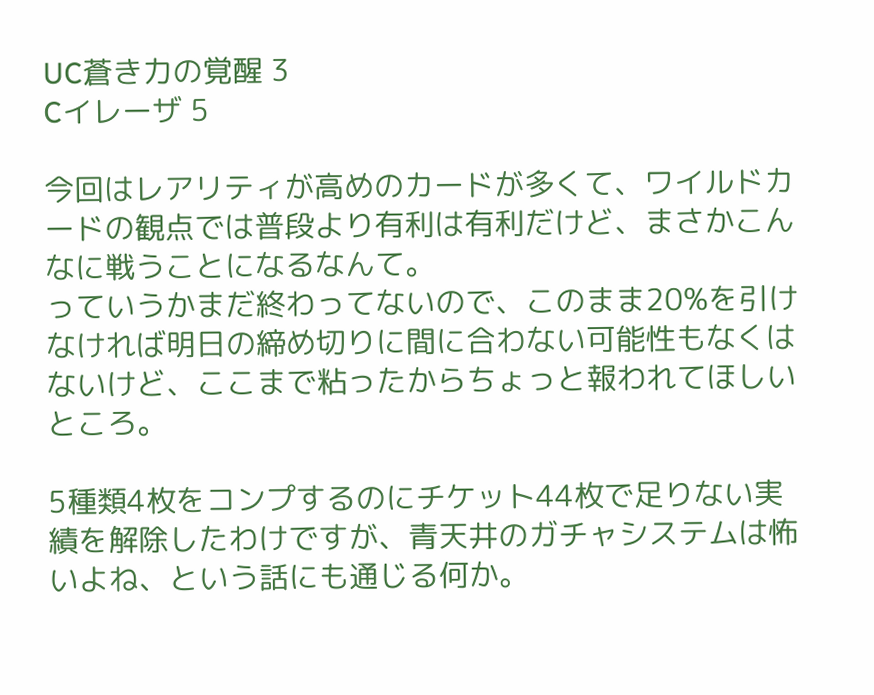UC蒼き力の覚醒 3
Cイレーザ 5

今回はレアリティが高めのカードが多くて、ワイルドカードの観点では普段より有利は有利だけど、まさかこんなに戦うことになるなんて。
っていうかまだ終わってないので、このまま20%を引けなければ明日の締め切りに間に合わない可能性もなくはないけど、ここまで粘ったからちょっと報われてほしいところ。

5種類4枚をコンプするのにチケット44枚で足りない実績を解除したわけですが、青天井のガチャシステムは怖いよね、という話にも通じる何か。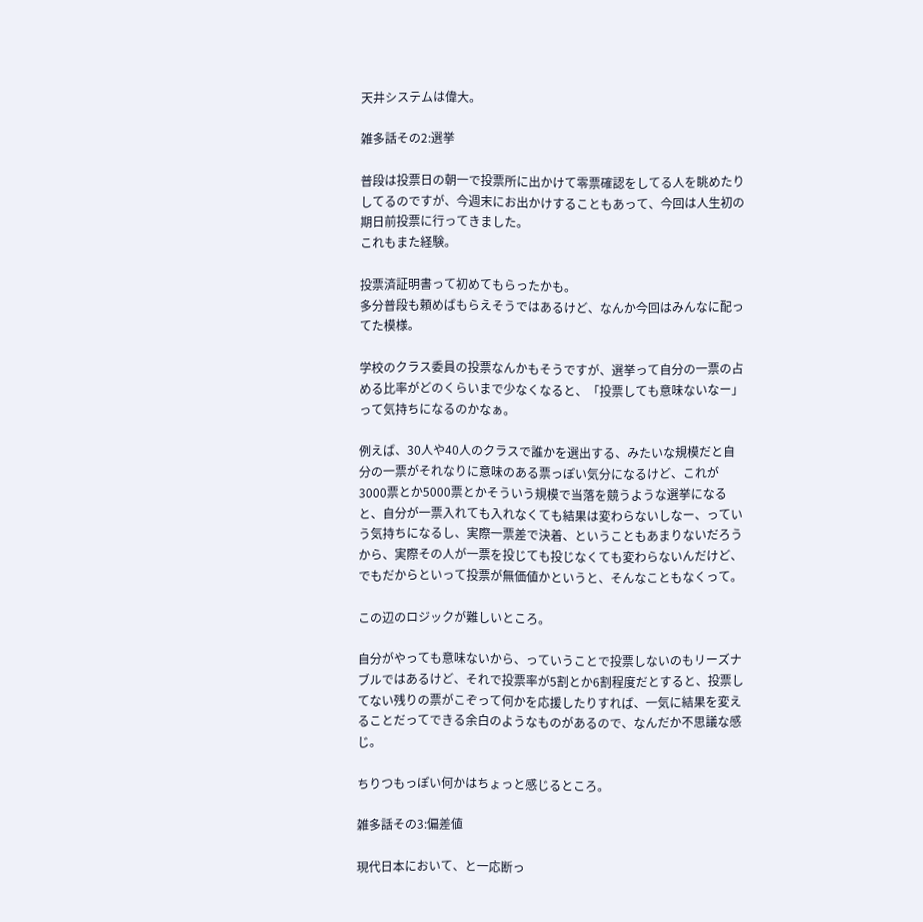天井システムは偉大。

雑多話その2:選挙

普段は投票日の朝一で投票所に出かけて零票確認をしてる人を眺めたりしてるのですが、今週末にお出かけすることもあって、今回は人生初の期日前投票に行ってきました。
これもまた経験。

投票済証明書って初めてもらったかも。
多分普段も頼めばもらえそうではあるけど、なんか今回はみんなに配ってた模様。

学校のクラス委員の投票なんかもそうですが、選挙って自分の一票の占める比率がどのくらいまで少なくなると、「投票しても意味ないなー」って気持ちになるのかなぁ。

例えば、30人や40人のクラスで誰かを選出する、みたいな規模だと自分の一票がそれなりに意味のある票っぽい気分になるけど、これが3000票とか5000票とかそういう規模で当落を競うような選挙になると、自分が一票入れても入れなくても結果は変わらないしなー、っていう気持ちになるし、実際一票差で決着、ということもあまりないだろうから、実際その人が一票を投じても投じなくても変わらないんだけど、でもだからといって投票が無価値かというと、そんなこともなくって。

この辺のロジックが難しいところ。

自分がやっても意味ないから、っていうことで投票しないのもリーズナブルではあるけど、それで投票率が5割とか6割程度だとすると、投票してない残りの票がこぞって何かを応援したりすれば、一気に結果を変えることだってできる余白のようなものがあるので、なんだか不思議な感じ。

ちりつもっぽい何かはちょっと感じるところ。

雑多話その3:偏差値

現代日本において、と一応断っ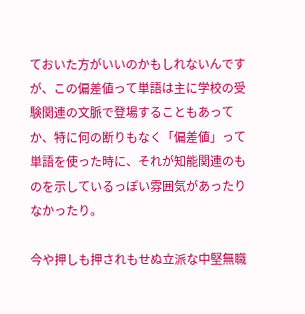ておいた方がいいのかもしれないんですが、この偏差値って単語は主に学校の受験関連の文脈で登場することもあってか、特に何の断りもなく「偏差値」って単語を使った時に、それが知能関連のものを示しているっぽい雰囲気があったりなかったり。

今や押しも押されもせぬ立派な中堅無職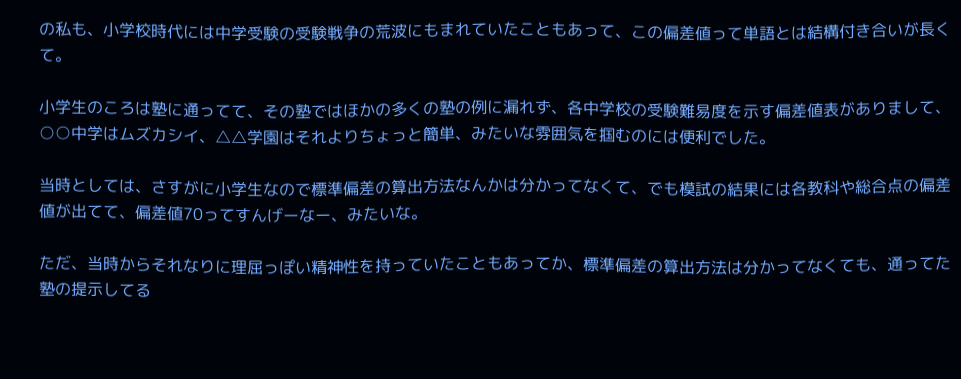の私も、小学校時代には中学受験の受験戦争の荒波にもまれていたこともあって、この偏差値って単語とは結構付き合いが長くて。

小学生のころは塾に通ってて、その塾ではほかの多くの塾の例に漏れず、各中学校の受験難易度を示す偏差値表がありまして、○○中学はムズカシイ、△△学園はそれよりちょっと簡単、みたいな雰囲気を掴むのには便利でした。

当時としては、さすがに小学生なので標準偏差の算出方法なんかは分かってなくて、でも模試の結果には各教科や総合点の偏差値が出てて、偏差値70ってすんげーなー、みたいな。

ただ、当時からそれなりに理屈っぽい精神性を持っていたこともあってか、標準偏差の算出方法は分かってなくても、通ってた塾の提示してる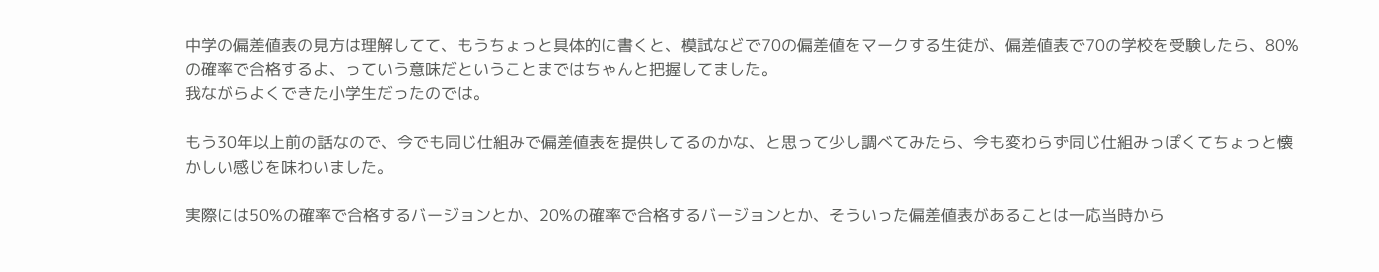中学の偏差値表の見方は理解してて、もうちょっと具体的に書くと、模試などで70の偏差値をマークする生徒が、偏差値表で70の学校を受験したら、80%の確率で合格するよ、っていう意味だということまではちゃんと把握してました。
我ながらよくできた小学生だったのでは。

もう30年以上前の話なので、今でも同じ仕組みで偏差値表を提供してるのかな、と思って少し調べてみたら、今も変わらず同じ仕組みっぽくてちょっと懐かしい感じを味わいました。

実際には50%の確率で合格するバージョンとか、20%の確率で合格するバージョンとか、そういった偏差値表があることは一応当時から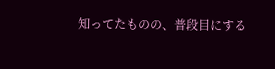知ってたものの、普段目にする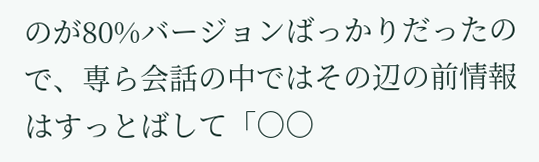のが80%バージョンばっかりだったので、専ら会話の中ではその辺の前情報はすっとばして「○○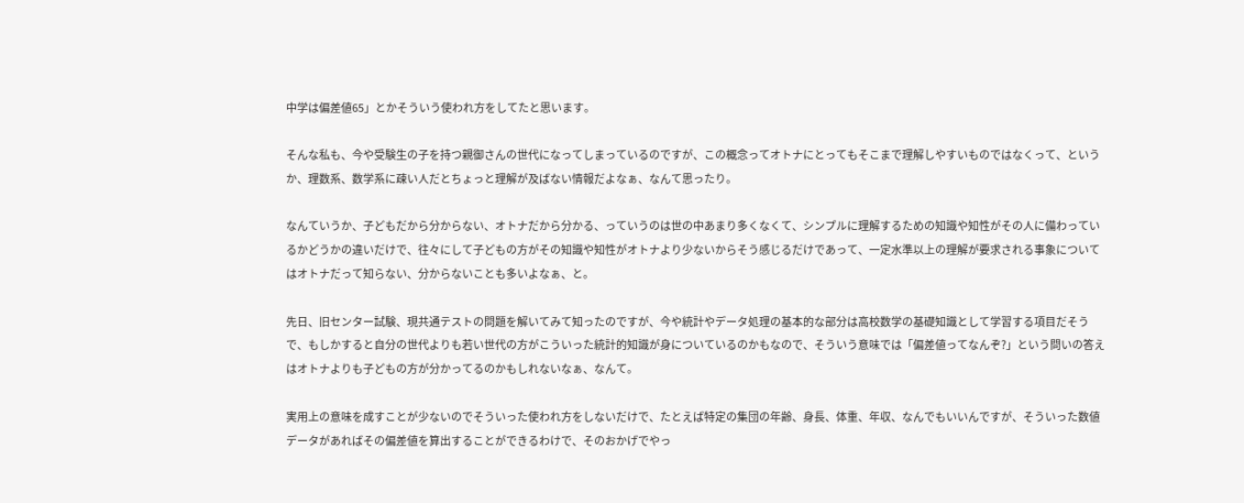中学は偏差値65」とかそういう使われ方をしてたと思います。

そんな私も、今や受験生の子を持つ親御さんの世代になってしまっているのですが、この概念ってオトナにとってもそこまで理解しやすいものではなくって、というか、理数系、数学系に疎い人だとちょっと理解が及ばない情報だよなぁ、なんて思ったり。

なんていうか、子どもだから分からない、オトナだから分かる、っていうのは世の中あまり多くなくて、シンプルに理解するための知識や知性がその人に備わっているかどうかの違いだけで、往々にして子どもの方がその知識や知性がオトナより少ないからそう感じるだけであって、一定水準以上の理解が要求される事象についてはオトナだって知らない、分からないことも多いよなぁ、と。

先日、旧センター試験、現共通テストの問題を解いてみて知ったのですが、今や統計やデータ処理の基本的な部分は高校数学の基礎知識として学習する項目だそうで、もしかすると自分の世代よりも若い世代の方がこういった統計的知識が身についているのかもなので、そういう意味では「偏差値ってなんぞ?」という問いの答えはオトナよりも子どもの方が分かってるのかもしれないなぁ、なんて。

実用上の意味を成すことが少ないのでそういった使われ方をしないだけで、たとえば特定の集団の年齢、身長、体重、年収、なんでもいいんですが、そういった数値データがあればその偏差値を算出することができるわけで、そのおかげでやっ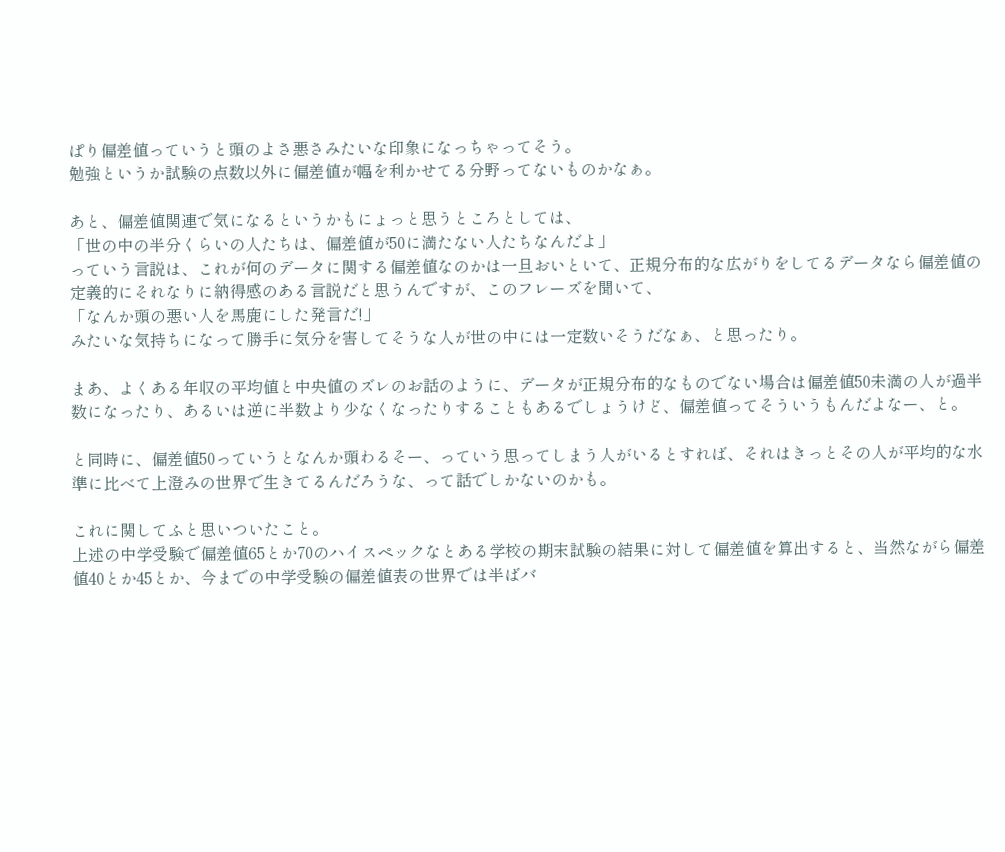ぱり偏差値っていうと頭のよさ悪さみたいな印象になっちゃってそう。
勉強というか試験の点数以外に偏差値が幅を利かせてる分野ってないものかなぁ。

あと、偏差値関連で気になるというかもにょっと思うところとしては、
「世の中の半分くらいの人たちは、偏差値が50に満たない人たちなんだよ」
っていう言説は、これが何のデータに関する偏差値なのかは一旦おいといて、正規分布的な広がりをしてるデータなら偏差値の定義的にそれなりに納得感のある言説だと思うんですが、このフレーズを聞いて、
「なんか頭の悪い人を馬鹿にした発言だ!」
みたいな気持ちになって勝手に気分を害してそうな人が世の中には一定数いそうだなぁ、と思ったり。

まあ、よくある年収の平均値と中央値のズレのお話のように、データが正規分布的なものでない場合は偏差値50未満の人が過半数になったり、あるいは逆に半数より少なくなったりすることもあるでしょうけど、偏差値ってそういうもんだよなー、と。

と同時に、偏差値50っていうとなんか頭わるそー、っていう思ってしまう人がいるとすれば、それはきっとその人が平均的な水準に比べて上澄みの世界で生きてるんだろうな、って話でしかないのかも。

これに関してふと思いついたこと。
上述の中学受験で偏差値65とか70のハイスペックなとある学校の期末試験の結果に対して偏差値を算出すると、当然ながら偏差値40とか45とか、今までの中学受験の偏差値表の世界では半ばバ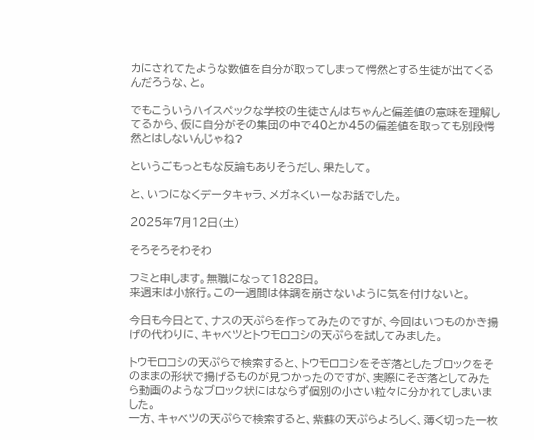カにされてたような数値を自分が取ってしまって愕然とする生徒が出てくるんだろうな、と。

でもこういうハイスペックな学校の生徒さんはちゃんと偏差値の意味を理解してるから、仮に自分がその集団の中で40とか45の偏差値を取っても別段愕然とはしないんじゃね?

というごもっともな反論もありそうだし、果たして。

と、いつになくデータキャラ、メガネくいーなお話でした。

2025年7月12日(土)

そろそろそわそわ

フミと申します。無職になって1828日。
来週末は小旅行。この一週間は体調を崩さないように気を付けないと。

今日も今日とて、ナスの天ぷらを作ってみたのですが、今回はいつものかき揚げの代わりに、キャベツとトウモロコシの天ぷらを試してみました。

トウモロコシの天ぷらで検索すると、トウモロコシをそぎ落としたブロックをそのままの形状で揚げるものが見つかったのですが、実際にそぎ落としてみたら動画のようなブロック状にはならず個別の小さい粒々に分かれてしまいました。
一方、キャベツの天ぷらで検索すると、紫蘇の天ぷらよろしく、薄く切った一枚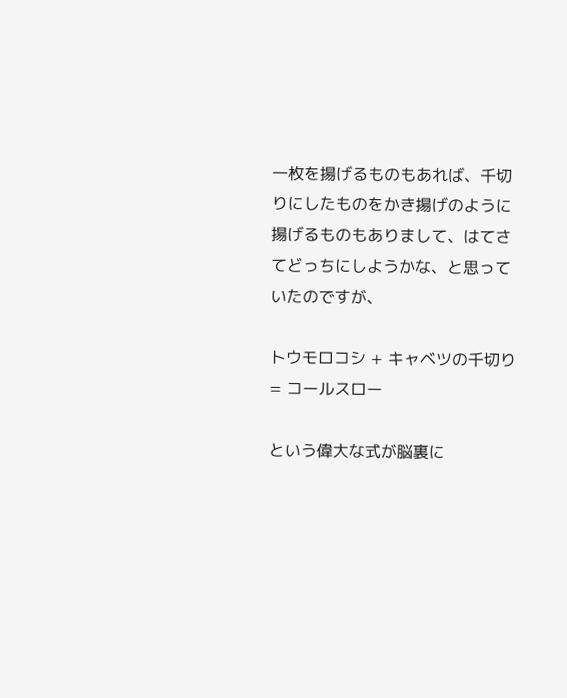一枚を揚げるものもあれば、千切りにしたものをかき揚げのように揚げるものもありまして、はてさてどっちにしようかな、と思っていたのですが、

トウモロコシ + キャベツの千切り = コールスロー

という偉大な式が脳裏に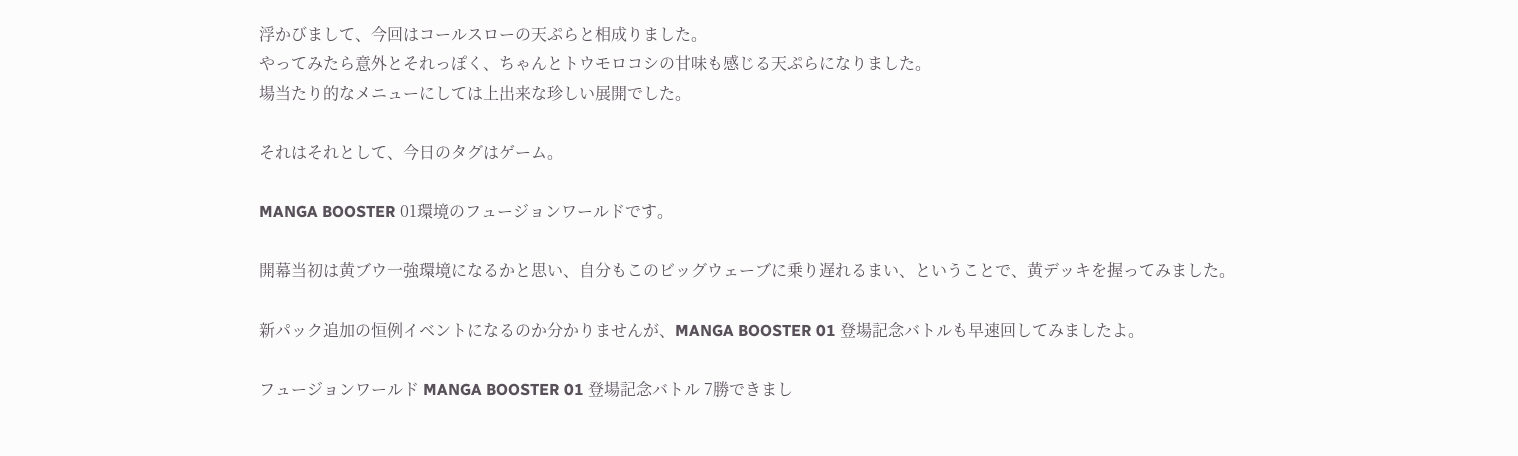浮かびまして、今回はコールスローの天ぷらと相成りました。
やってみたら意外とそれっぽく、ちゃんとトウモロコシの甘味も感じる天ぷらになりました。
場当たり的なメニューにしては上出来な珍しい展開でした。

それはそれとして、今日のタグはゲーム。

MANGA BOOSTER 01環境のフュージョンワールドです。

開幕当初は黄ブウ一強環境になるかと思い、自分もこのビッグウェーブに乗り遅れるまい、ということで、黄デッキを握ってみました。

新パック追加の恒例イベントになるのか分かりませんが、MANGA BOOSTER 01 登場記念バトルも早速回してみましたよ。

フュージョンワールド MANGA BOOSTER 01 登場記念バトル 7勝できまし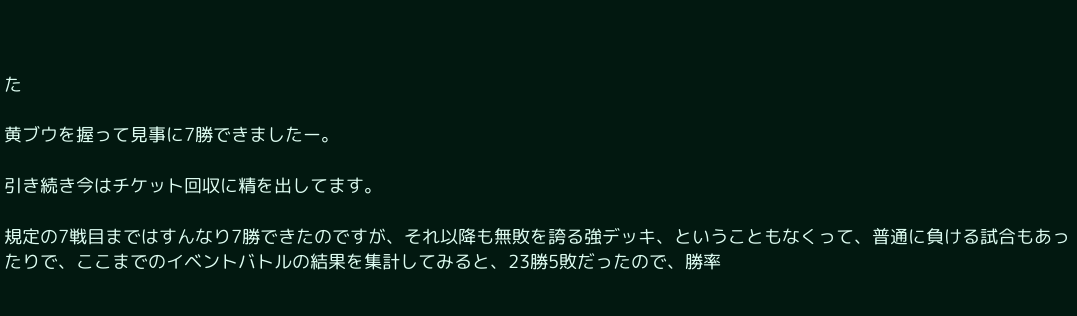た

黄ブウを握って見事に7勝できましたー。

引き続き今はチケット回収に精を出してます。

規定の7戦目まではすんなり7勝できたのですが、それ以降も無敗を誇る強デッキ、ということもなくって、普通に負ける試合もあったりで、ここまでのイベントバトルの結果を集計してみると、23勝5敗だったので、勝率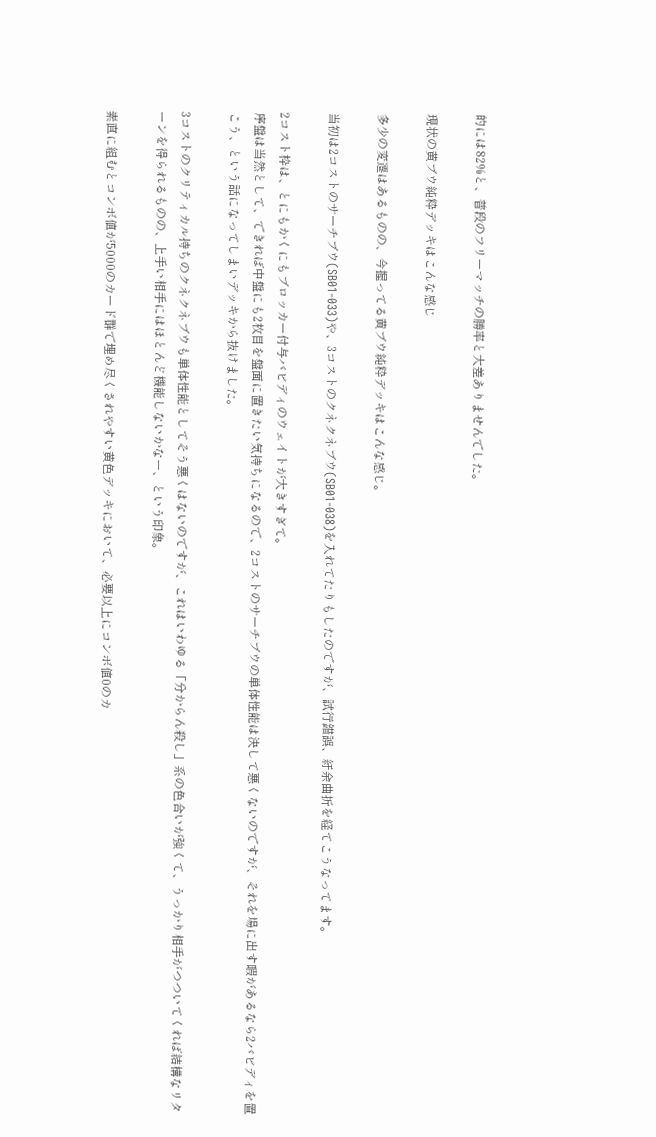的には82%と、普段のフリーマッチの勝率と大差ありませんでした。

現状の黄ブウ純粋デッキはこんな感じ

多少の変遷はあるものの、今握ってる黄ブウ純粋デッキはこんな感じ。

当初は2コストのサーチブウ(SB01-033)や、3コストのクネクネブウ(SB01-038)を入れてたりもしたのですが、試行錯誤、紆余曲折を経てこうなってます。

2コスト枠は、とにもかくにもブロッカー付与バビディのウェイトが大きすぎて。
序盤は当然として、できれば中盤にも2枚目を盤面に置きたい気持ちになるので、2コストのサーチブウの単体性能は決して悪くないのですが、それを場に出す暇があるなら2バビディを置こう、という話になってしまいデッキから抜けました。

3コストのクリティカル持ちのクネクネブウも単体性能としてそう悪くはないのですが、これはいわゆる「分からん殺し」系の色合いが強くて、うっかり相手がつついてくれば結構なリターンを得られるものの、上手い相手にはほとんど機能しないかなー、という印象。

素直に組むとコンボ値が5000のカード群で埋め尽くされやすい黄色デッキにおいて、必要以上にコンボ値0のカ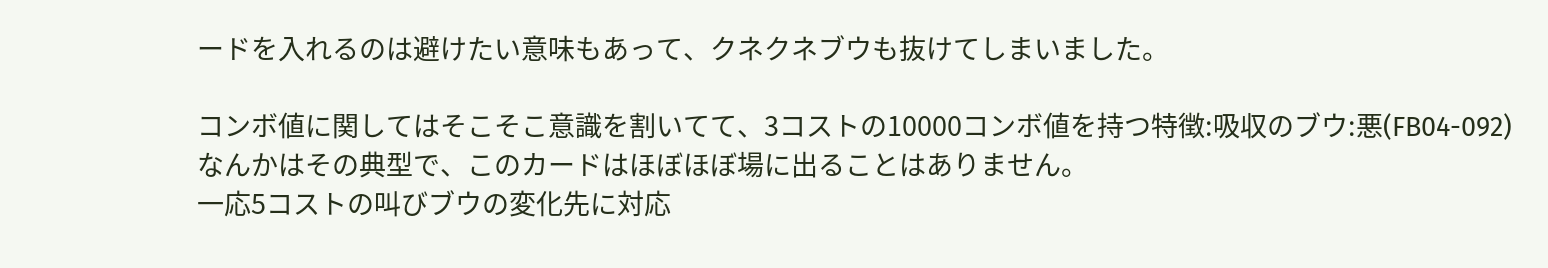ードを入れるのは避けたい意味もあって、クネクネブウも抜けてしまいました。

コンボ値に関してはそこそこ意識を割いてて、3コストの10000コンボ値を持つ特徴:吸収のブウ:悪(FB04-092)なんかはその典型で、このカードはほぼほぼ場に出ることはありません。
一応5コストの叫びブウの変化先に対応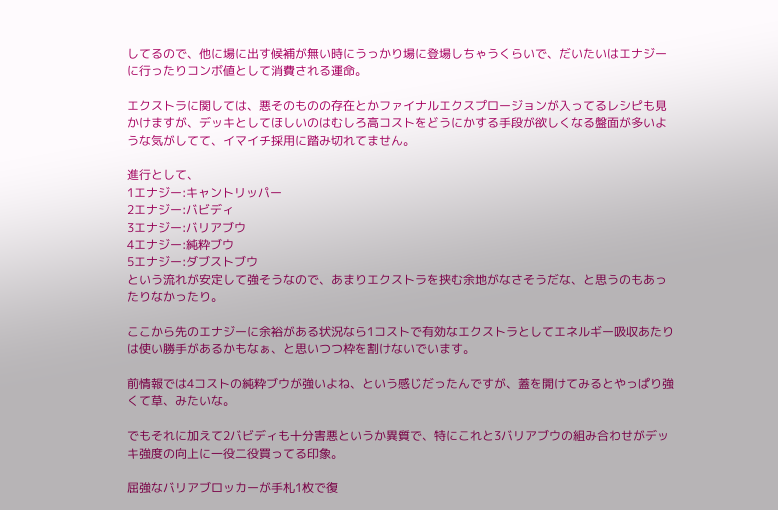してるので、他に場に出す候補が無い時にうっかり場に登場しちゃうくらいで、だいたいはエナジーに行ったりコンボ値として消費される運命。

エクストラに関しては、悪そのものの存在とかファイナルエクスプロージョンが入ってるレシピも見かけますが、デッキとしてほしいのはむしろ高コストをどうにかする手段が欲しくなる盤面が多いような気がしてて、イマイチ採用に踏み切れてません。

進行として、
1エナジー:キャントリッパー
2エナジー:バビディ
3エナジー:バリアブウ
4エナジー:純粋ブウ
5エナジー:ダブストブウ
という流れが安定して強そうなので、あまりエクストラを挟む余地がなさそうだな、と思うのもあったりなかったり。

ここから先のエナジーに余裕がある状況なら1コストで有効なエクストラとしてエネルギー吸収あたりは使い勝手があるかもなぁ、と思いつつ枠を割けないでいます。

前情報では4コストの純粋ブウが強いよね、という感じだったんですが、蓋を開けてみるとやっぱり強くて草、みたいな。

でもそれに加えて2バビディも十分害悪というか異質で、特にこれと3バリアブウの組み合わせがデッキ強度の向上に一役二役買ってる印象。

屈強なバリアブロッカーが手札1枚で復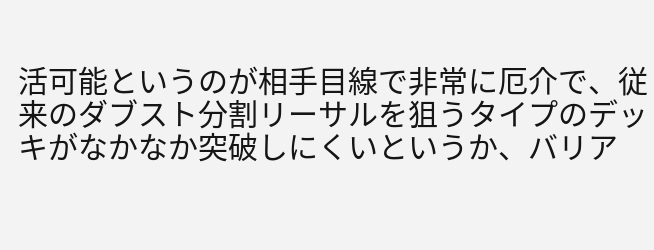活可能というのが相手目線で非常に厄介で、従来のダブスト分割リーサルを狙うタイプのデッキがなかなか突破しにくいというか、バリア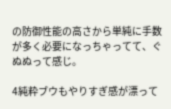の防御性能の高さから単純に手数が多く必要になっちゃってて、ぐぬぬって感じ。

4純粋ブウもやりすぎ感が漂って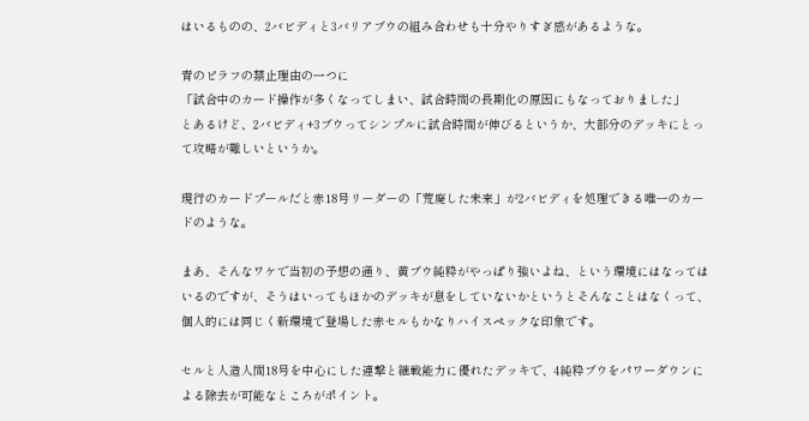はいるものの、2バビディと3バリアブウの組み合わせも十分やりすぎ感があるような。

青のピラフの禁止理由の一つに
「試合中のカード操作が多くなってしまい、試合時間の長期化の原因にもなっておりました」
とあるけど、2バビディ+3ブウってシンプルに試合時間が伸びるというか、大部分のデッキにとって攻略が難しいというか。

現行のカードプールだと赤18号リーダーの「荒廃した未来」が2バビディを処理できる唯一のカードのような。

まあ、そんなワケで当初の予想の通り、黄ブウ純粋がやっぱり強いよね、という環境にはなってはいるのですが、そうはいってもほかのデッキが息をしていないかというとそんなことはなくって、個人的には同じく新環境で登場した赤セルもかなりハイスペックな印象です。

セルと人造人間18号を中心にした連撃と継戦能力に優れたデッキで、4純粋ブウをパワーダウンによる除去が可能なところがポイント。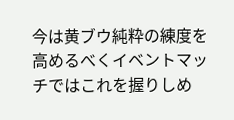今は黄ブウ純粋の練度を高めるべくイベントマッチではこれを握りしめ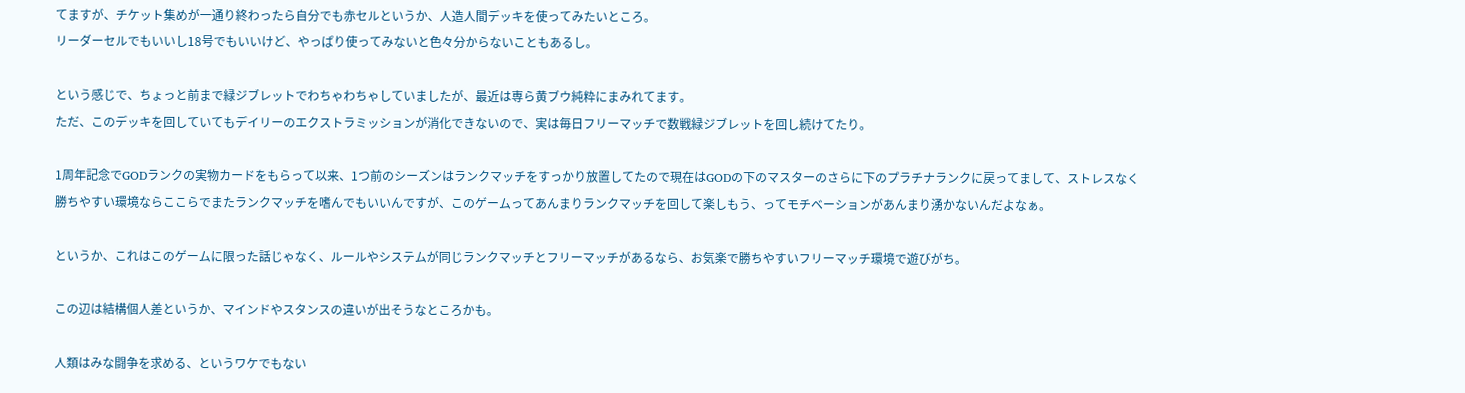てますが、チケット集めが一通り終わったら自分でも赤セルというか、人造人間デッキを使ってみたいところ。
リーダーセルでもいいし18号でもいいけど、やっぱり使ってみないと色々分からないこともあるし。

という感じで、ちょっと前まで緑ジブレットでわちゃわちゃしていましたが、最近は専ら黄ブウ純粋にまみれてます。
ただ、このデッキを回していてもデイリーのエクストラミッションが消化できないので、実は毎日フリーマッチで数戦緑ジブレットを回し続けてたり。

1周年記念でGODランクの実物カードをもらって以来、1つ前のシーズンはランクマッチをすっかり放置してたので現在はGODの下のマスターのさらに下のプラチナランクに戻ってまして、ストレスなく勝ちやすい環境ならここらでまたランクマッチを嗜んでもいいんですが、このゲームってあんまりランクマッチを回して楽しもう、ってモチベーションがあんまり湧かないんだよなぁ。

というか、これはこのゲームに限った話じゃなく、ルールやシステムが同じランクマッチとフリーマッチがあるなら、お気楽で勝ちやすいフリーマッチ環境で遊びがち。

この辺は結構個人差というか、マインドやスタンスの違いが出そうなところかも。

人類はみな闘争を求める、というワケでもない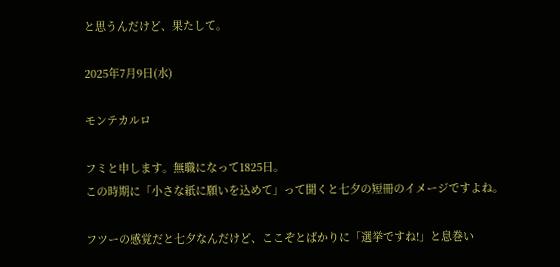と思うんだけど、果たして。

2025年7月9日(水)

モンテカルロ

フミと申します。無職になって1825日。
この時期に「小さな紙に願いを込めて」って聞くと七夕の短冊のイメージですよね。

フツーの感覚だと七夕なんだけど、ここぞとばかりに「選挙ですね!」と息巻い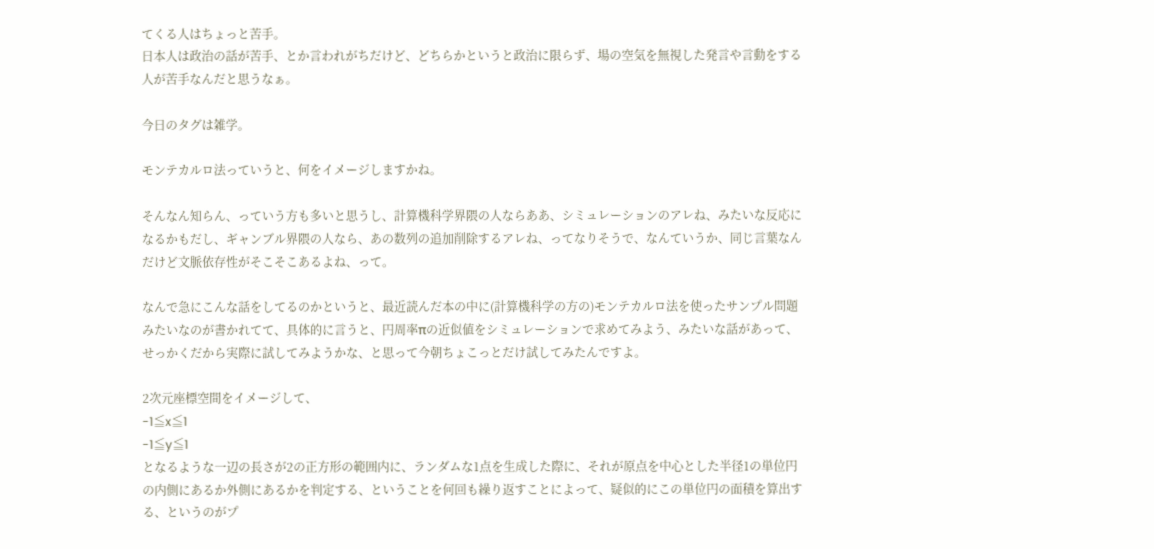てくる人はちょっと苦手。
日本人は政治の話が苦手、とか言われがちだけど、どちらかというと政治に限らず、場の空気を無視した発言や言動をする人が苦手なんだと思うなぁ。

今日のタグは雑学。

モンテカルロ法っていうと、何をイメージしますかね。

そんなん知らん、っていう方も多いと思うし、計算機科学界隈の人ならああ、シミュレーションのアレね、みたいな反応になるかもだし、ギャンブル界隈の人なら、あの数列の追加削除するアレね、ってなりそうで、なんていうか、同じ言葉なんだけど文脈依存性がそこそこあるよね、って。

なんで急にこんな話をしてるのかというと、最近読んだ本の中に(計算機科学の方の)モンテカルロ法を使ったサンプル問題みたいなのが書かれてて、具体的に言うと、円周率πの近似値をシミュレーションで求めてみよう、みたいな話があって、せっかくだから実際に試してみようかな、と思って今朝ちょこっとだけ試してみたんですよ。

2次元座標空間をイメージして、
-1≦x≦1
-1≦y≦1
となるような一辺の長さが2の正方形の範囲内に、ランダムな1点を生成した際に、それが原点を中心とした半径1の単位円の内側にあるか外側にあるかを判定する、ということを何回も繰り返すことによって、疑似的にこの単位円の面積を算出する、というのがプ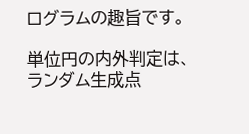ログラムの趣旨です。

単位円の内外判定は、ランダム生成点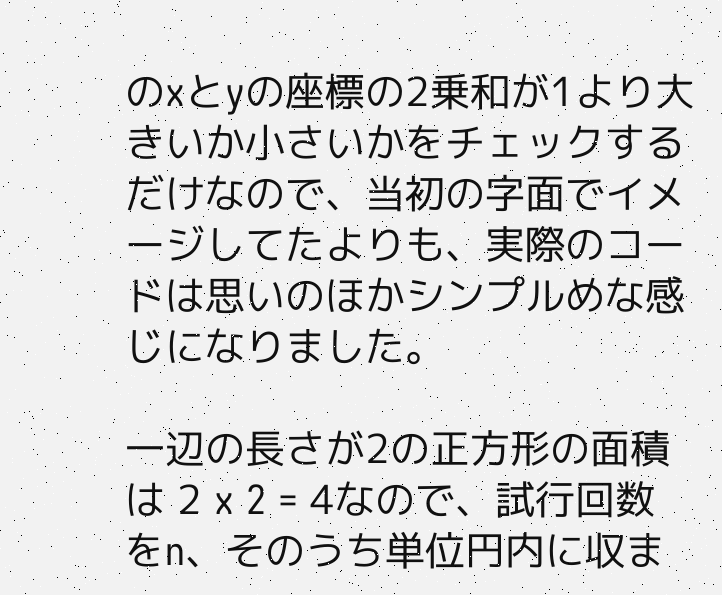のxとyの座標の2乗和が1より大きいか小さいかをチェックするだけなので、当初の字面でイメージしてたよりも、実際のコードは思いのほかシンプルめな感じになりました。

一辺の長さが2の正方形の面積は 2 x 2 = 4なので、試行回数をn、そのうち単位円内に収ま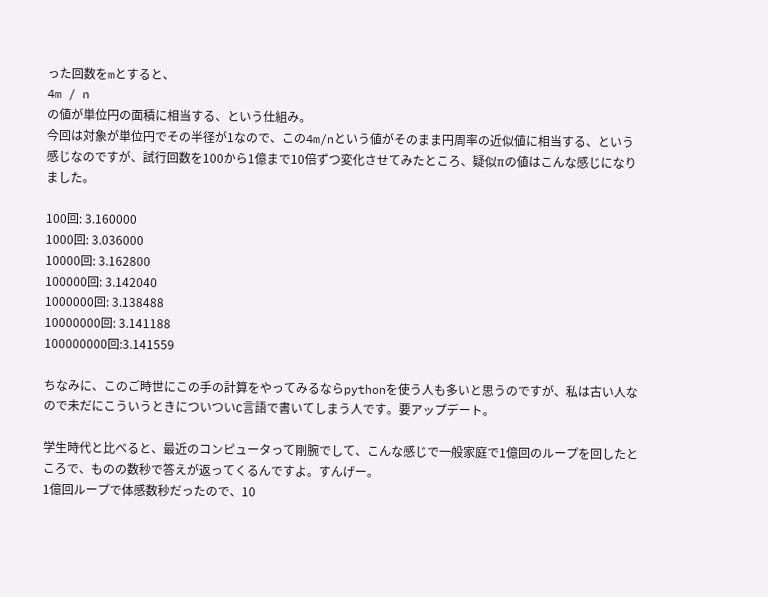った回数をmとすると、
4m / n
の値が単位円の面積に相当する、という仕組み。
今回は対象が単位円でその半径が1なので、この4m/nという値がそのまま円周率の近似値に相当する、という感じなのですが、試行回数を100から1億まで10倍ずつ変化させてみたところ、疑似πの値はこんな感じになりました。

100回: 3.160000
1000回: 3.036000
10000回: 3.162800
100000回: 3.142040
1000000回: 3.138488
10000000回: 3.141188
100000000回:3.141559

ちなみに、このご時世にこの手の計算をやってみるならpythonを使う人も多いと思うのですが、私は古い人なので未だにこういうときについついC言語で書いてしまう人です。要アップデート。

学生時代と比べると、最近のコンピュータって剛腕でして、こんな感じで一般家庭で1億回のループを回したところで、ものの数秒で答えが返ってくるんですよ。すんげー。
1億回ループで体感数秒だったので、10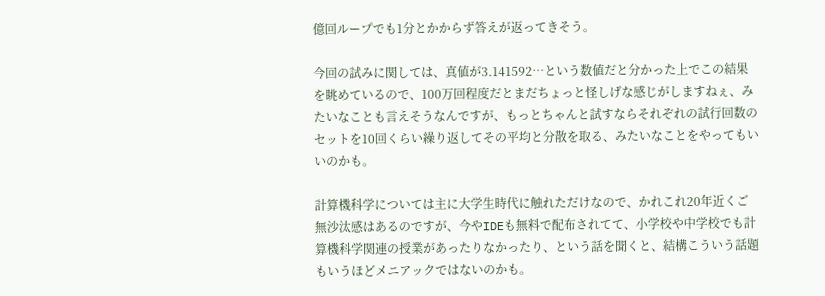億回ループでも1分とかからず答えが返ってきそう。

今回の試みに関しては、真値が3.141592…という数値だと分かった上でこの結果を眺めているので、100万回程度だとまだちょっと怪しげな感じがしますねぇ、みたいなことも言えそうなんですが、もっとちゃんと試すならそれぞれの試行回数のセットを10回くらい繰り返してその平均と分散を取る、みたいなことをやってもいいのかも。

計算機科学については主に大学生時代に触れただけなので、かれこれ20年近くご無沙汰感はあるのですが、今やIDEも無料で配布されてて、小学校や中学校でも計算機科学関連の授業があったりなかったり、という話を聞くと、結構こういう話題もいうほどメニアックではないのかも。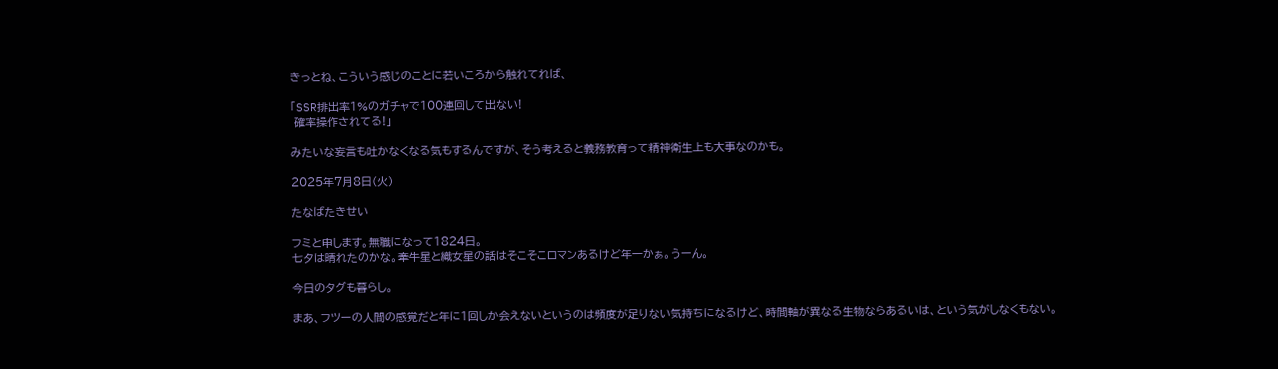きっとね、こういう感じのことに若いころから触れてれば、

「SSR排出率1%のガチャで100連回して出ない!
 確率操作されてる!」

みたいな妄言も吐かなくなる気もするんですが、そう考えると義務教育って精神衛生上も大事なのかも。

2025年7月8日(火)

たなばたきせい

フミと申します。無職になって1824日。
七夕は晴れたのかな。牽牛星と織女星の話はそこそこロマンあるけど年一かぁ。うーん。

今日のタグも暮らし。

まあ、フツーの人間の感覚だと年に1回しか会えないというのは頻度が足りない気持ちになるけど、時間軸が異なる生物ならあるいは、という気がしなくもない。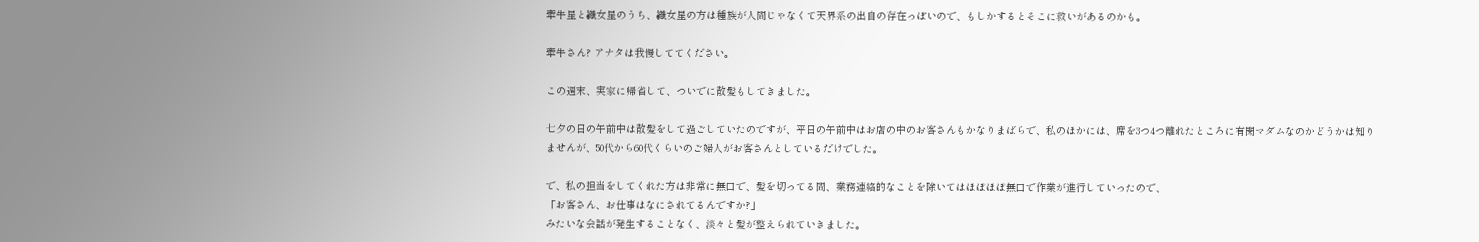牽牛星と織女星のうち、織女星の方は種族が人間じゃなくて天界系の出自の存在っぽいので、もしかするとそこに救いがあるのかも。

牽牛さん? アナタは我慢しててください。

この週末、実家に帰省して、ついでに散髪もしてきました。

七夕の日の午前中は散髪をして過ごしていたのですが、平日の午前中はお店の中のお客さんもかなりまばらで、私のほかには、席を3つ4つ離れたところに有閑マダムなのかどうかは知りませんが、50代から60代くらいのご婦人がお客さんとしているだけでした。

で、私の担当をしてくれた方は非常に無口で、髪を切ってる間、業務連絡的なことを除いてはほぼほぼ無口で作業が進行していったので、
「お客さん、お仕事はなにされてるんですか?」
みたいな会話が発生することなく、淡々と髪が整えられていきました。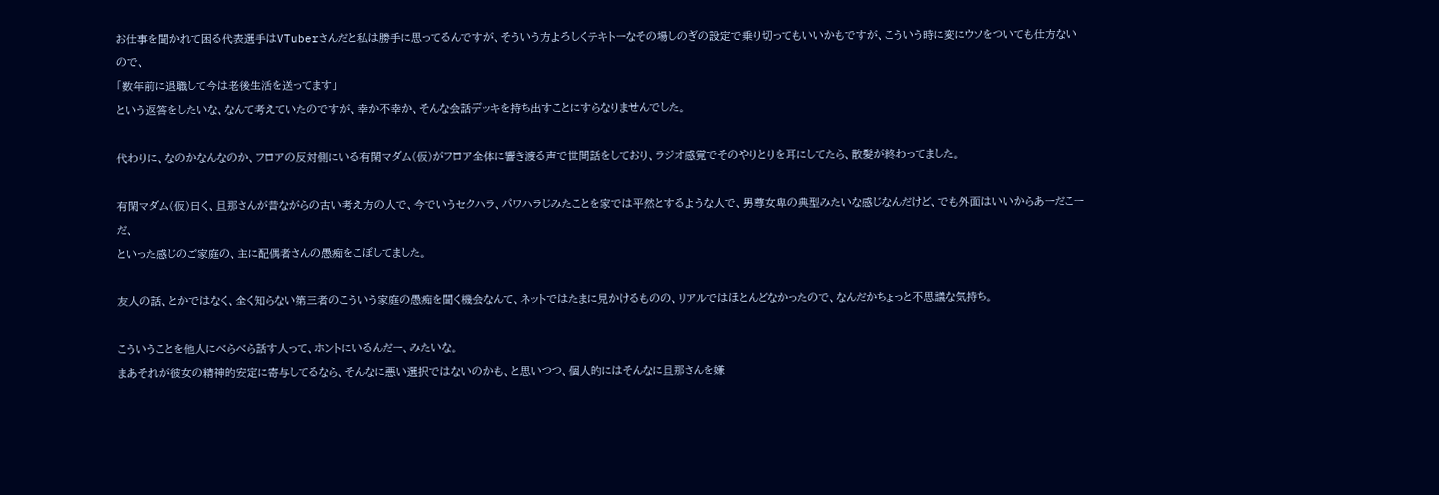お仕事を聞かれて困る代表選手はVTuberさんだと私は勝手に思ってるんですが、そういう方よろしくテキトーなその場しのぎの設定で乗り切ってもいいかもですが、こういう時に変にウソをついても仕方ないので、
「数年前に退職して今は老後生活を送ってます」
という返答をしたいな、なんて考えていたのですが、幸か不幸か、そんな会話デッキを持ち出すことにすらなりませんでした。

代わりに、なのかなんなのか、フロアの反対側にいる有閑マダム(仮)がフロア全体に響き渡る声で世間話をしており、ラジオ感覚でそのやりとりを耳にしてたら、散髪が終わってました。

有閑マダム(仮)曰く、旦那さんが昔ながらの古い考え方の人で、今でいうセクハラ、パワハラじみたことを家では平然とするような人で、男尊女卑の典型みたいな感じなんだけど、でも外面はいいからあーだこーだ、
といった感じのご家庭の、主に配偶者さんの愚痴をこぼしてました。

友人の話、とかではなく、全く知らない第三者のこういう家庭の愚痴を聞く機会なんて、ネットではたまに見かけるものの、リアルではほとんどなかったので、なんだかちょっと不思議な気持ち。

こういうことを他人にべらべら話す人って、ホントにいるんだー、みたいな。
まあそれが彼女の精神的安定に寄与してるなら、そんなに悪い選択ではないのかも、と思いつつ、個人的にはそんなに旦那さんを嫌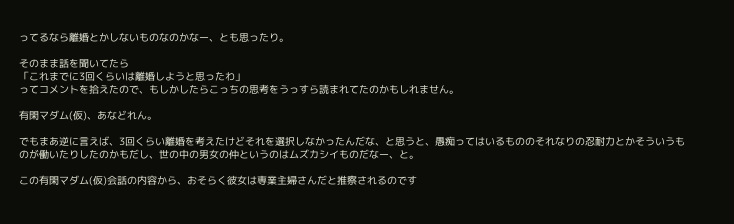ってるなら離婚とかしないものなのかなー、とも思ったり。

そのまま話を聞いてたら
「これまでに3回くらいは離婚しようと思ったわ」
ってコメントを拾えたので、もしかしたらこっちの思考をうっすら読まれてたのかもしれません。

有閑マダム(仮)、あなどれん。

でもまあ逆に言えば、3回くらい離婚を考えたけどそれを選択しなかったんだな、と思うと、愚痴ってはいるもののそれなりの忍耐力とかそういうものが働いたりしたのかもだし、世の中の男女の仲というのはムズカシイものだなー、と。

この有閑マダム(仮)会話の内容から、おそらく彼女は専業主婦さんだと推察されるのです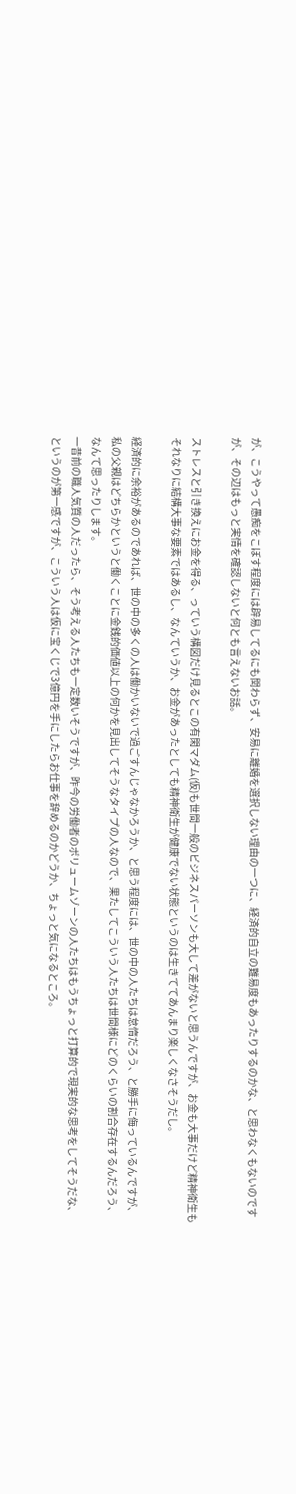が、こうやって愚痴をこぼす程度には辟易してるにも関わらず、安易に離婚を選択しない理由の一つに、経済的自立の難易度もあったりするのかな、と思わなくもないのですが、その辺はもっと実情を確認しないと何とも言えないお話。

ストレスと引き換えにお金を得る、っていう構図だけ見るとこの有閑マダム(仮)も世間一般のビジネスパーソンも大して差がないと思うんですが、お金も大事だけど精神衛生もそれなりに結構大事な要素ではあるし、なんていうか、お金があったとしても精神衛生が健康でない状態というのは生きててあんまり楽しくなさそうだし。

経済的に余裕があるのであれば、世の中の多くの人は働かいないで過ごすんじゃなかろうか、と思う程度には、世の中の人たちは怠惰だろう、と勝手に侮っているんですが、私の父親はどちらかというと働くことに金銭的価値以上の何かを見出してそうなタイプの人なので、果たしてこういう人たちは世間様にどのくらいの割合存在するんだろう、なんて思ったりします。
一昔前の職人気質の人だったら、そう考える人たちも一定数いそうですが、昨今の労働者のボリュームゾーンの人たちはもうちょっと打算的で現実的な思考をしてそうだな、というのが第一感ですが、こういう人は仮に宝くじで3億円を手にしたらお仕事を辞めるのかどうか、ちょっと気になるところ。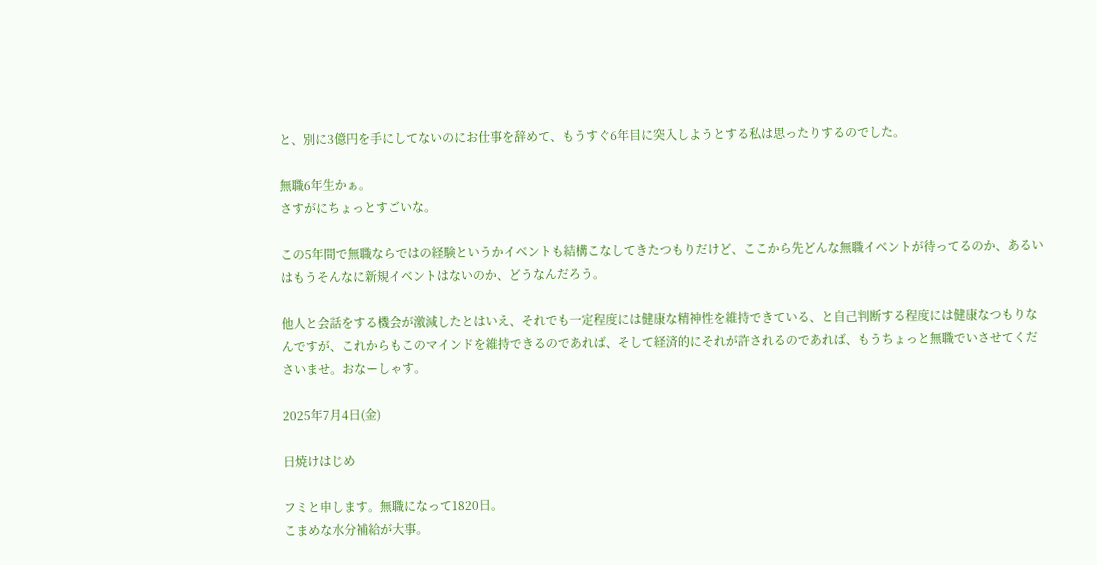と、別に3億円を手にしてないのにお仕事を辞めて、もうすぐ6年目に突入しようとする私は思ったりするのでした。

無職6年生かぁ。
さすがにちょっとすごいな。

この5年間で無職ならではの経験というかイベントも結構こなしてきたつもりだけど、ここから先どんな無職イベントが待ってるのか、あるいはもうそんなに新規イベントはないのか、どうなんだろう。

他人と会話をする機会が激減したとはいえ、それでも一定程度には健康な精神性を維持できている、と自己判断する程度には健康なつもりなんですが、これからもこのマインドを維持できるのであれば、そして経済的にそれが許されるのであれば、もうちょっと無職でいさせてくださいませ。おなーしゃす。

2025年7月4日(金)

日焼けはじめ

フミと申します。無職になって1820日。
こまめな水分補給が大事。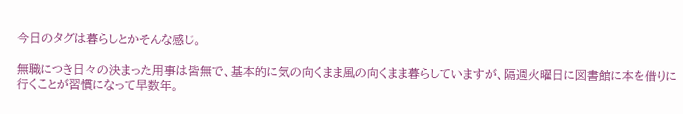今日のタグは暮らしとかそんな感じ。

無職につき日々の決まった用事は皆無で、基本的に気の向くまま風の向くまま暮らしていますが、隔週火曜日に図書館に本を借りに行くことが習慣になって早数年。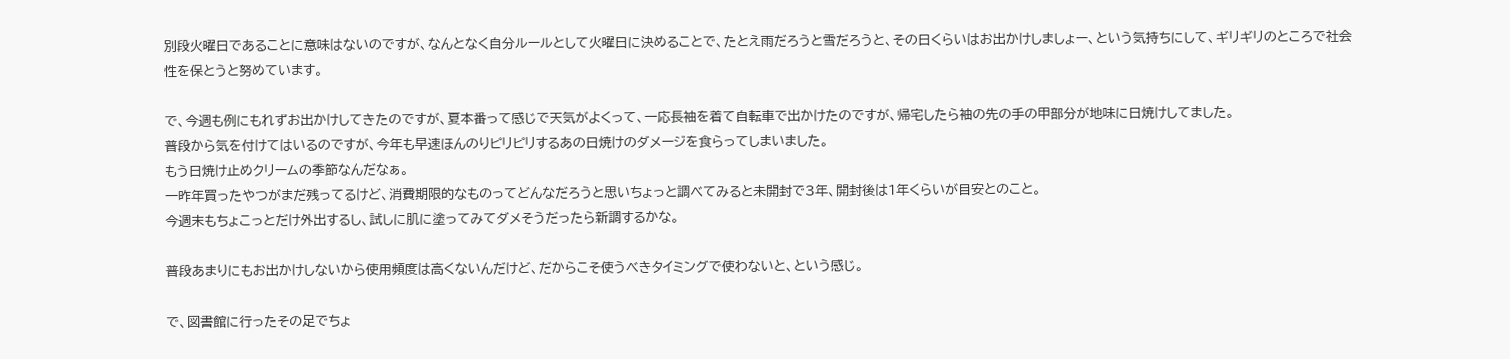別段火曜日であることに意味はないのですが、なんとなく自分ルールとして火曜日に決めることで、たとえ雨だろうと雪だろうと、その日くらいはお出かけしましょー、という気持ちにして、ギリギリのところで社会性を保とうと努めています。

で、今週も例にもれずお出かけしてきたのですが、夏本番って感じで天気がよくって、一応長袖を着て自転車で出かけたのですが、帰宅したら袖の先の手の甲部分が地味に日焼けしてました。
普段から気を付けてはいるのですが、今年も早速ほんのりピリピリするあの日焼けのダメージを食らってしまいました。
もう日焼け止めクリームの季節なんだなぁ。
一昨年買ったやつがまだ残ってるけど、消費期限的なものってどんなだろうと思いちょっと調べてみると未開封で3年、開封後は1年くらいが目安とのこと。
今週末もちょこっとだけ外出するし、試しに肌に塗ってみてダメそうだったら新調するかな。

普段あまりにもお出かけしないから使用頻度は高くないんだけど、だからこそ使うべきタイミングで使わないと、という感じ。

で、図書館に行ったその足でちょ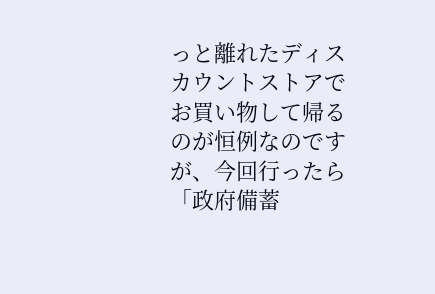っと離れたディスカウントストアでお買い物して帰るのが恒例なのですが、今回行ったら「政府備蓄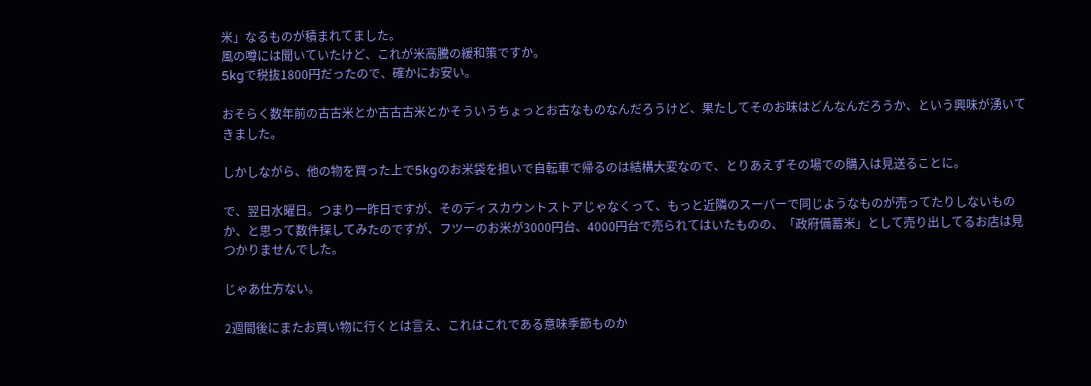米」なるものが積まれてました。
風の噂には聞いていたけど、これが米高騰の緩和策ですか。
5kgで税抜1800円だったので、確かにお安い。

おそらく数年前の古古米とか古古古米とかそういうちょっとお古なものなんだろうけど、果たしてそのお味はどんなんだろうか、という興味が湧いてきました。

しかしながら、他の物を買った上で5kgのお米袋を担いで自転車で帰るのは結構大変なので、とりあえずその場での購入は見送ることに。

で、翌日水曜日。つまり一昨日ですが、そのディスカウントストアじゃなくって、もっと近隣のスーパーで同じようなものが売ってたりしないものか、と思って数件探してみたのですが、フツーのお米が3000円台、4000円台で売られてはいたものの、「政府備蓄米」として売り出してるお店は見つかりませんでした。

じゃあ仕方ない。

2週間後にまたお買い物に行くとは言え、これはこれである意味季節ものか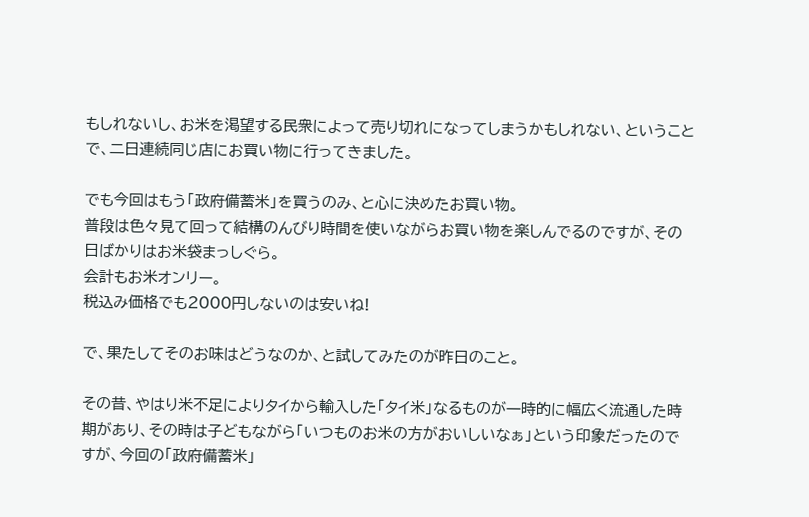もしれないし、お米を渇望する民衆によって売り切れになってしまうかもしれない、ということで、二日連続同じ店にお買い物に行ってきました。

でも今回はもう「政府備蓄米」を買うのみ、と心に決めたお買い物。
普段は色々見て回って結構のんびり時間を使いながらお買い物を楽しんでるのですが、その日ばかりはお米袋まっしぐら。
会計もお米オンリー。
税込み価格でも2000円しないのは安いね!

で、果たしてそのお味はどうなのか、と試してみたのが昨日のこと。

その昔、やはり米不足によりタイから輸入した「タイ米」なるものが一時的に幅広く流通した時期があり、その時は子どもながら「いつものお米の方がおいしいなぁ」という印象だったのですが、今回の「政府備蓄米」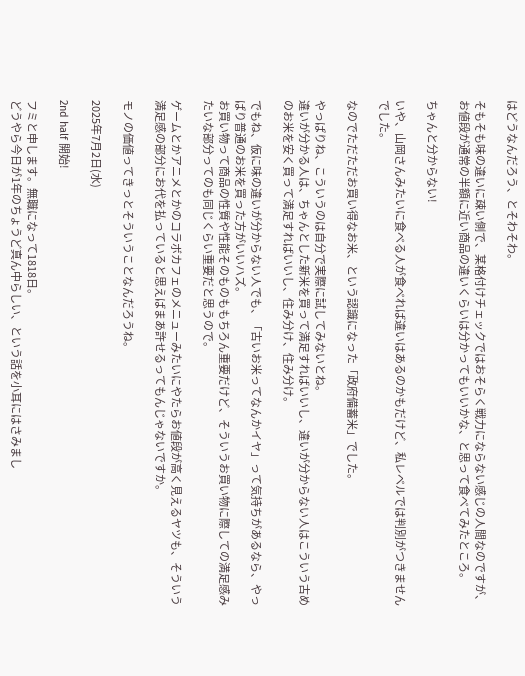はどうなんだろう、とそわそわ。

そもそも味の違いに疎い側で、某格付けチェックではおそらく戦力にならない感じの人間なのですが、お値段が通常の半額に近い商品の違いくらいは分かってもいいかな、と思って食べてみたところ。

ちゃんと分からない!

いや、山岡さんみたいに食べる人が食べれば違いはあるのかもだけど、私レベルでは判別がつきませんでした。

なのでただただお買い得なお米、という認識になった「政府備蓄米」でした。

やっぱりね、こういうのは自分で実際に試してみないとね。
違いが分かる人は、ちゃんとした新米を買って満足すればいいし、違いが分からない人はこういう古めのお米を安く買って満足すればいいし、住み分け、住み分け。

でもね、仮に味の違いが分からない人でも、「古いお米ってなんかイヤ」って気持ちがあるなら、やっぱり普通のお米を買った方がいいハズ。
お買い物って商品の性質や性能そのものももちろん重要だけど、そういうお買い物に際しての満足感みたいな部分ってのも同じくらい重要だと思うので。

ゲームとかアニメとかのコラボカフェのメニューみたいにやたらお値段が高く見えるヤツも、そういう満足感の部分にお代を払っていると思えばまあ許せるってもんじゃないですか。

モノの価値ってきっとそういうことなんだろうね。

2025年7月2日(水)

2nd half 開始!

フミと申します。無職になって1818日。
どうやら今日が1年のちょうど真ん中らしい、という話を小耳にはさみまし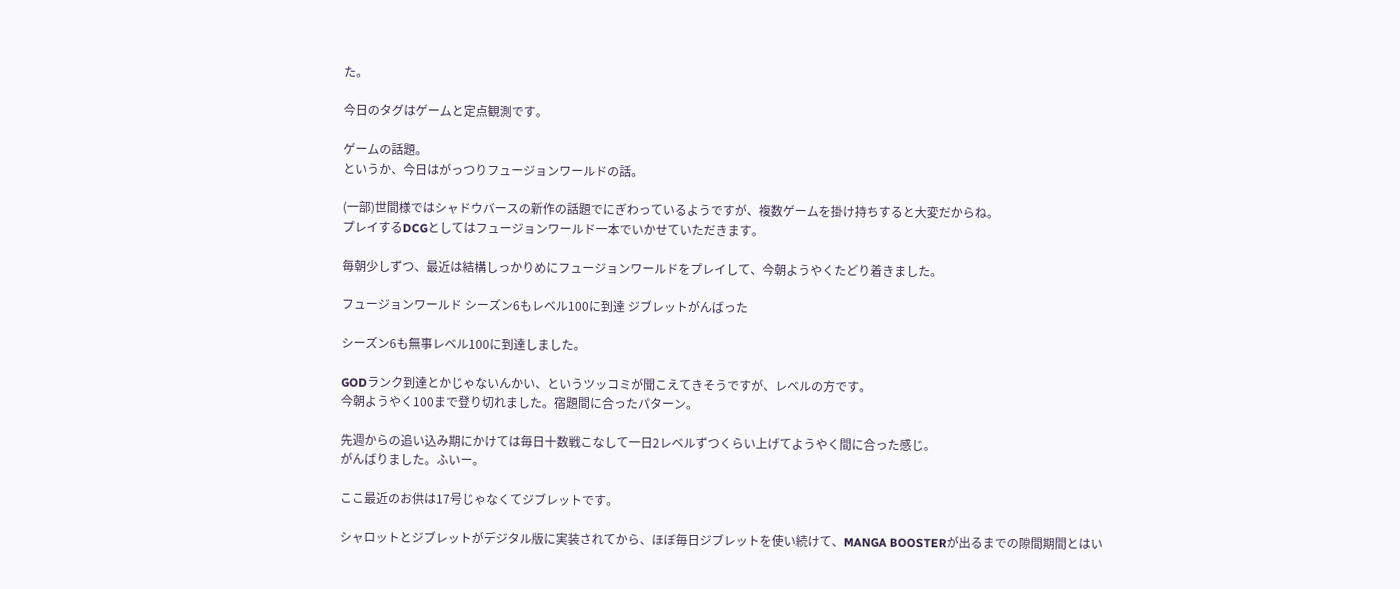た。

今日のタグはゲームと定点観測です。

ゲームの話題。
というか、今日はがっつりフュージョンワールドの話。

(一部)世間様ではシャドウバースの新作の話題でにぎわっているようですが、複数ゲームを掛け持ちすると大変だからね。
プレイするDCGとしてはフュージョンワールド一本でいかせていただきます。

毎朝少しずつ、最近は結構しっかりめにフュージョンワールドをプレイして、今朝ようやくたどり着きました。

フュージョンワールド シーズン6もレベル100に到達 ジブレットがんばった

シーズン6も無事レベル100に到達しました。

GODランク到達とかじゃないんかい、というツッコミが聞こえてきそうですが、レベルの方です。
今朝ようやく100まで登り切れました。宿題間に合ったパターン。

先週からの追い込み期にかけては毎日十数戦こなして一日2レベルずつくらい上げてようやく間に合った感じ。
がんばりました。ふいー。

ここ最近のお供は17号じゃなくてジブレットです。

シャロットとジブレットがデジタル版に実装されてから、ほぼ毎日ジブレットを使い続けて、MANGA BOOSTERが出るまでの隙間期間とはい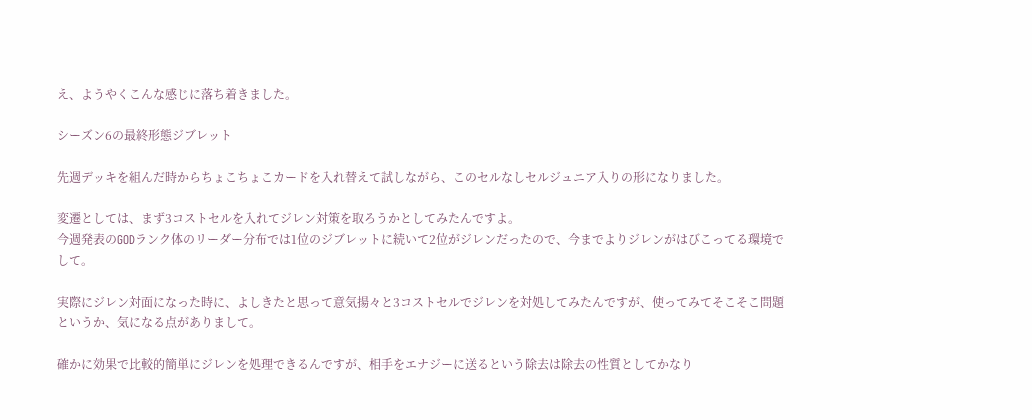え、ようやくこんな感じに落ち着きました。

シーズン6の最終形態ジブレット

先週デッキを組んだ時からちょこちょこカードを入れ替えて試しながら、このセルなしセルジュニア入りの形になりました。

変遷としては、まず3コストセルを入れてジレン対策を取ろうかとしてみたんですよ。
今週発表のGODランク体のリーダー分布では1位のジブレットに続いて2位がジレンだったので、今までよりジレンがはびこってる環境でして。

実際にジレン対面になった時に、よしきたと思って意気揚々と3コストセルでジレンを対処してみたんですが、使ってみてそこそこ問題というか、気になる点がありまして。

確かに効果で比較的簡単にジレンを処理できるんですが、相手をエナジーに送るという除去は除去の性質としてかなり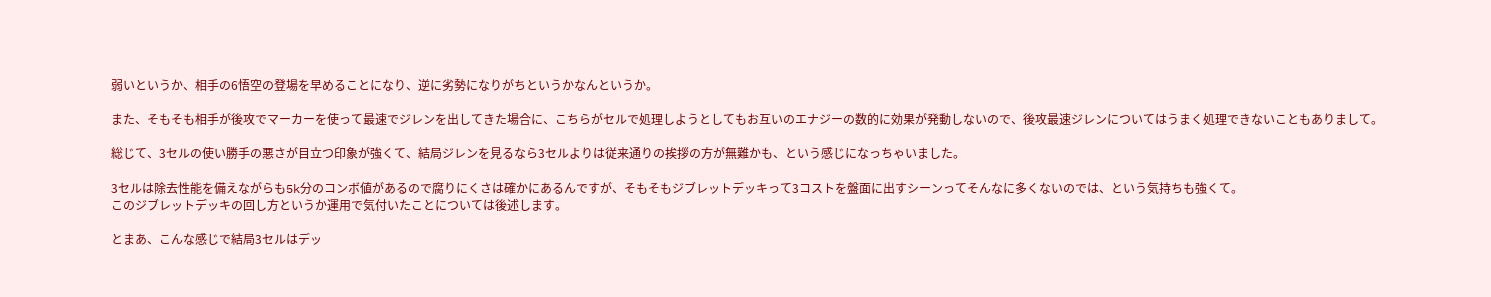弱いというか、相手の6悟空の登場を早めることになり、逆に劣勢になりがちというかなんというか。

また、そもそも相手が後攻でマーカーを使って最速でジレンを出してきた場合に、こちらがセルで処理しようとしてもお互いのエナジーの数的に効果が発動しないので、後攻最速ジレンについてはうまく処理できないこともありまして。

総じて、3セルの使い勝手の悪さが目立つ印象が強くて、結局ジレンを見るなら3セルよりは従来通りの挨拶の方が無難かも、という感じになっちゃいました。

3セルは除去性能を備えながらも5k分のコンボ値があるので腐りにくさは確かにあるんですが、そもそもジブレットデッキって3コストを盤面に出すシーンってそんなに多くないのでは、という気持ちも強くて。
このジブレットデッキの回し方というか運用で気付いたことについては後述します。

とまあ、こんな感じで結局3セルはデッ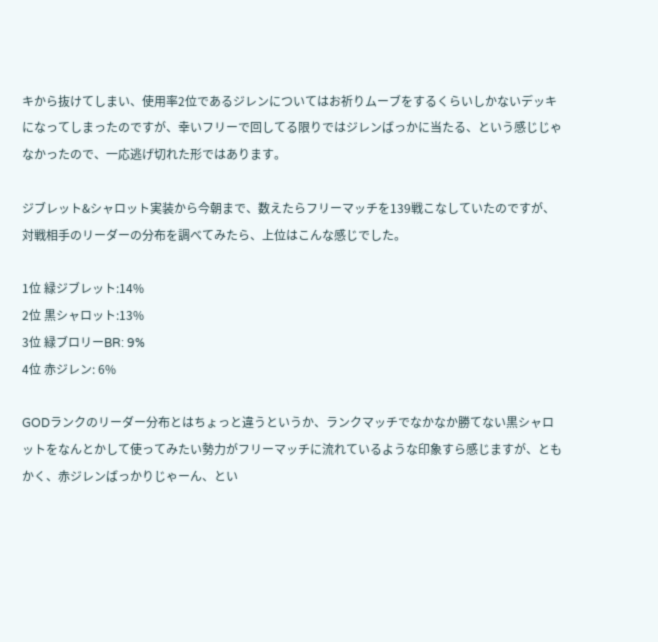キから抜けてしまい、使用率2位であるジレンについてはお祈りムーブをするくらいしかないデッキになってしまったのですが、幸いフリーで回してる限りではジレンばっかに当たる、という感じじゃなかったので、一応逃げ切れた形ではあります。

ジブレット&シャロット実装から今朝まで、数えたらフリーマッチを139戦こなしていたのですが、対戦相手のリーダーの分布を調べてみたら、上位はこんな感じでした。

1位 緑ジブレット:14%
2位 黒シャロット:13%
3位 緑ブロリーBR: 9%
4位 赤ジレン: 6%

GODランクのリーダー分布とはちょっと違うというか、ランクマッチでなかなか勝てない黒シャロットをなんとかして使ってみたい勢力がフリーマッチに流れているような印象すら感じますが、ともかく、赤ジレンばっかりじゃーん、とい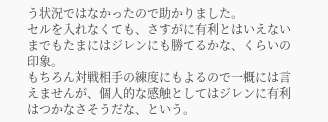う状況ではなかったので助かりました。
セルを入れなくても、さすがに有利とはいえないまでもたまにはジレンにも勝てるかな、くらいの印象。
もちろん対戦相手の練度にもよるので一概には言えませんが、個人的な感触としてはジレンに有利はつかなさそうだな、という。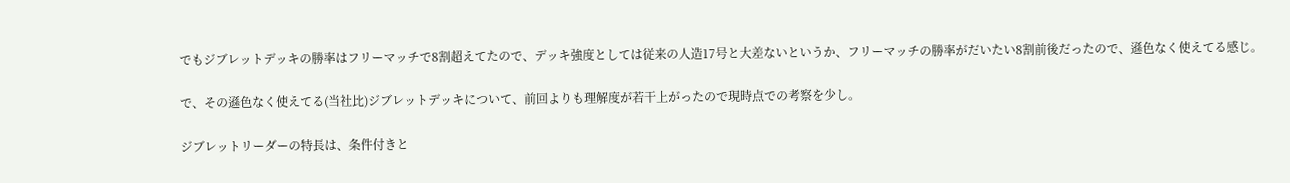でもジブレットデッキの勝率はフリーマッチで8割超えてたので、デッキ強度としては従来の人造17号と大差ないというか、フリーマッチの勝率がだいたい8割前後だったので、遜色なく使えてる感じ。

で、その遜色なく使えてる(当社比)ジブレットデッキについて、前回よりも理解度が若干上がったので現時点での考察を少し。

ジブレットリーダーの特長は、条件付きと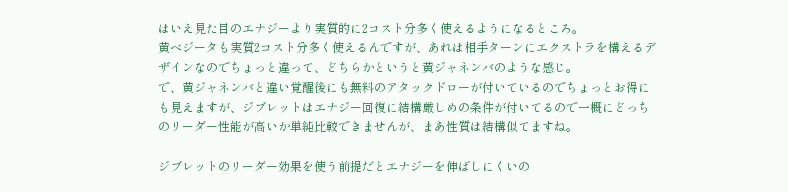はいえ見た目のエナジーより実質的に2コスト分多く使えるようになるところ。
黄ベジータも実質2コスト分多く使えるんですが、あれは相手ターンにエクストラを構えるデザインなのでちょっと違って、どちらかというと黄ジャネンバのような感じ。
で、黄ジャネンバと違い覚醒後にも無料のアタックドローが付いているのでちょっとお得にも見えますが、ジブレットはエナジー回復に結構厳しめの条件が付いてるので一概にどっちのリーダー性能が高いか単純比較できませんが、まあ性質は結構似てますね。

ジブレットのリーダー効果を使う前提だとエナジーを伸ばしにくいの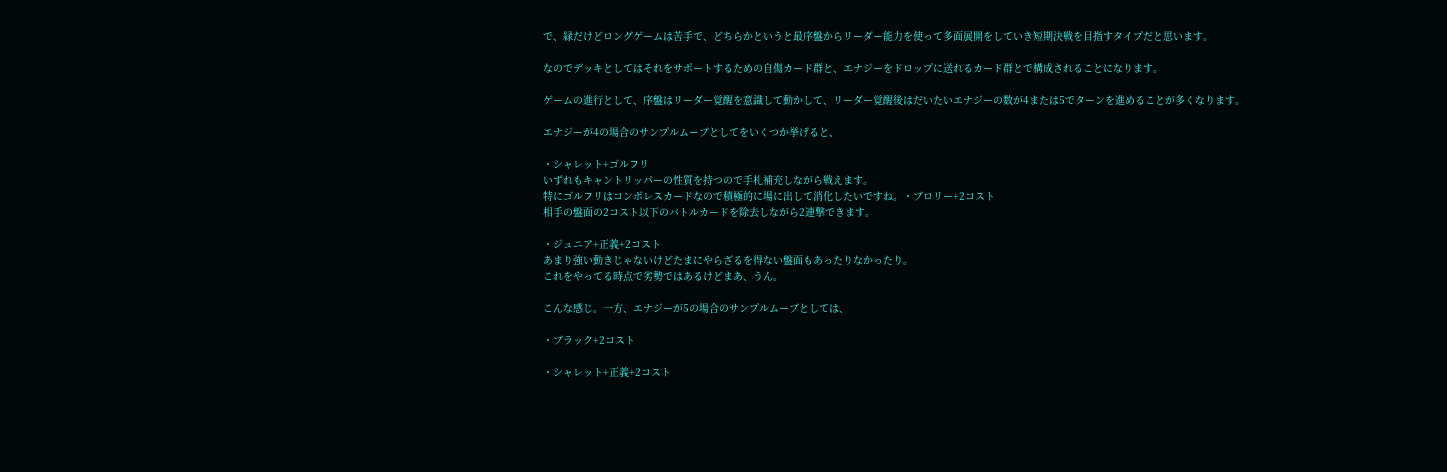で、緑だけどロングゲームは苦手で、どちらかというと最序盤からリーダー能力を使って多面展開をしていき短期決戦を目指すタイプだと思います。

なのでデッキとしてはそれをサポートするための自傷カード群と、エナジーをドロップに送れるカード群とで構成されることになります。

ゲームの進行として、序盤はリーダー覚醒を意識して動かして、リーダー覚醒後はだいたいエナジーの数が4または5でターンを進めることが多くなります。

エナジーが4の場合のサンプルムーブとしてをいくつか挙げると、

・シャレット+ゴルフリ
いずれもキャントリッパーの性質を持つので手札補充しながら戦えます。
特にゴルフリはコンボレスカードなので積極的に場に出して消化したいですね。・ブロリー+2コスト
相手の盤面の2コスト以下のバトルカードを除去しながら2連撃できます。

・ジュニア+正義+2コスト
あまり強い動きじゃないけどたまにやらざるを得ない盤面もあったりなかったり。
これをやってる時点で劣勢ではあるけどまあ、うん。

こんな感じ。一方、エナジーが5の場合のサンプルムーブとしては、

・ブラック+2コスト

・シャレット+正義+2コスト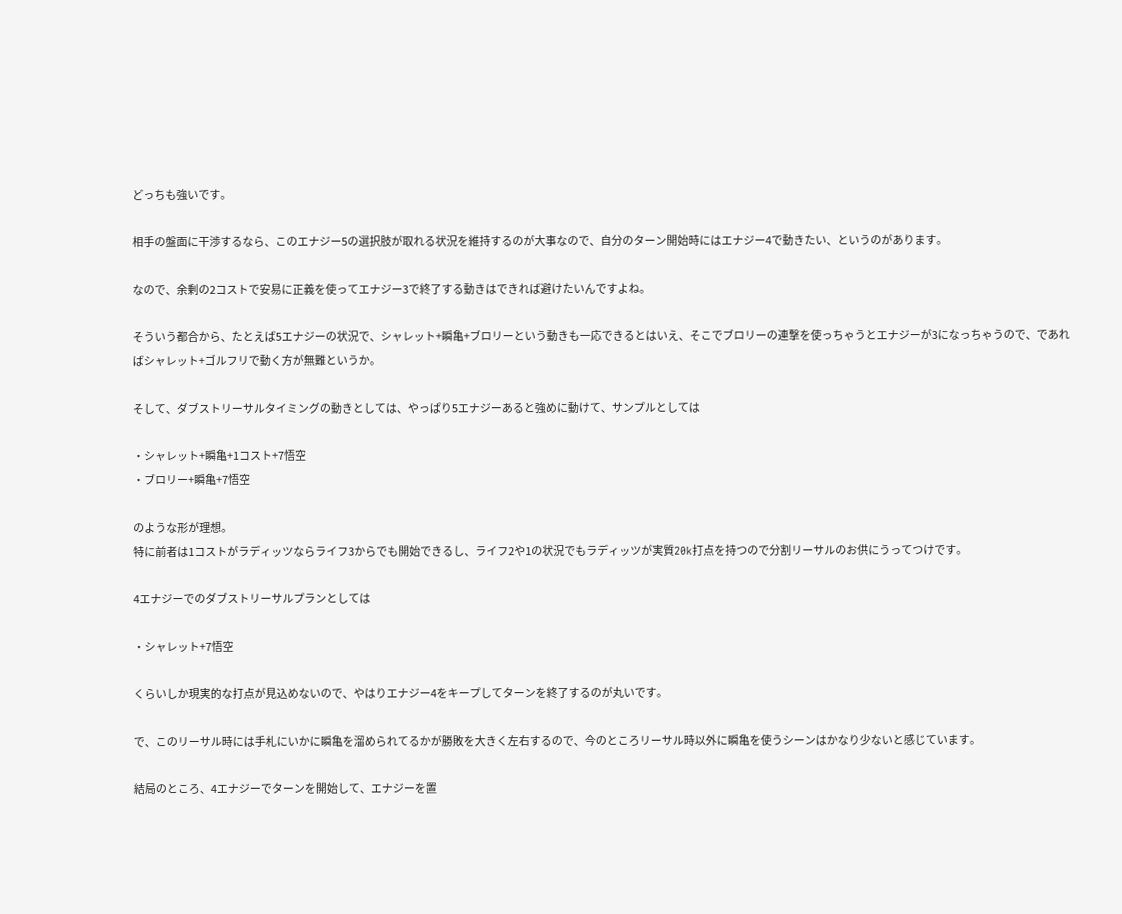どっちも強いです。

相手の盤面に干渉するなら、このエナジー5の選択肢が取れる状況を維持するのが大事なので、自分のターン開始時にはエナジー4で動きたい、というのがあります。

なので、余剰の2コストで安易に正義を使ってエナジー3で終了する動きはできれば避けたいんですよね。

そういう都合から、たとえば5エナジーの状況で、シャレット+瞬亀+ブロリーという動きも一応できるとはいえ、そこでブロリーの連撃を使っちゃうとエナジーが3になっちゃうので、であればシャレット+ゴルフリで動く方が無難というか。

そして、ダブストリーサルタイミングの動きとしては、やっぱり5エナジーあると強めに動けて、サンプルとしては

・シャレット+瞬亀+1コスト+7悟空
・ブロリー+瞬亀+7悟空

のような形が理想。
特に前者は1コストがラディッツならライフ3からでも開始できるし、ライフ2や1の状況でもラディッツが実質20k打点を持つので分割リーサルのお供にうってつけです。

4エナジーでのダブストリーサルプランとしては

・シャレット+7悟空

くらいしか現実的な打点が見込めないので、やはりエナジー4をキープしてターンを終了するのが丸いです。

で、このリーサル時には手札にいかに瞬亀を溜められてるかが勝敗を大きく左右するので、今のところリーサル時以外に瞬亀を使うシーンはかなり少ないと感じています。

結局のところ、4エナジーでターンを開始して、エナジーを置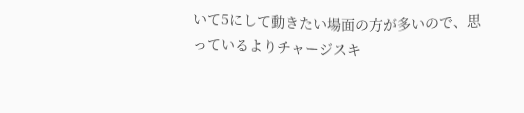いて5にして動きたい場面の方が多いので、思っているよりチャージスキ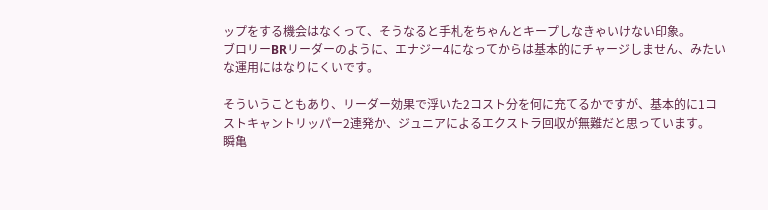ップをする機会はなくって、そうなると手札をちゃんとキープしなきゃいけない印象。
ブロリーBRリーダーのように、エナジー4になってからは基本的にチャージしません、みたいな運用にはなりにくいです。

そういうこともあり、リーダー効果で浮いた2コスト分を何に充てるかですが、基本的に1コストキャントリッパー2連発か、ジュニアによるエクストラ回収が無難だと思っています。
瞬亀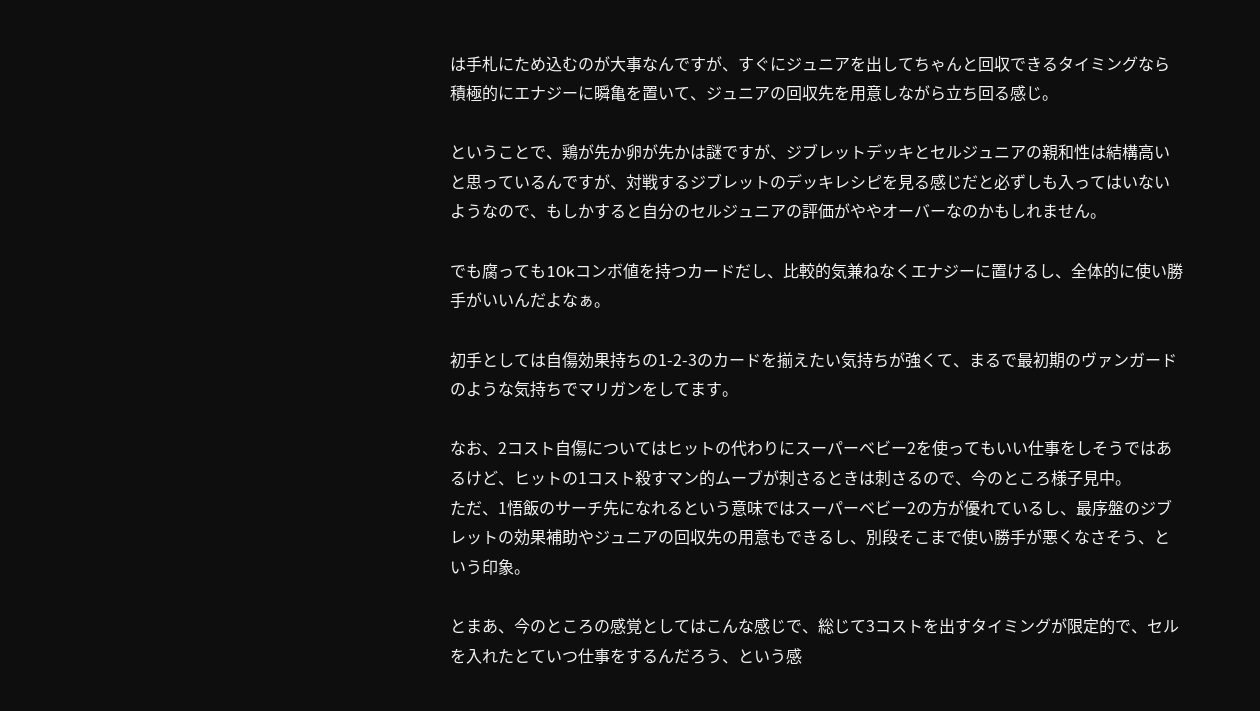は手札にため込むのが大事なんですが、すぐにジュニアを出してちゃんと回収できるタイミングなら積極的にエナジーに瞬亀を置いて、ジュニアの回収先を用意しながら立ち回る感じ。

ということで、鶏が先か卵が先かは謎ですが、ジブレットデッキとセルジュニアの親和性は結構高いと思っているんですが、対戦するジブレットのデッキレシピを見る感じだと必ずしも入ってはいないようなので、もしかすると自分のセルジュニアの評価がややオーバーなのかもしれません。

でも腐っても10kコンボ値を持つカードだし、比較的気兼ねなくエナジーに置けるし、全体的に使い勝手がいいんだよなぁ。

初手としては自傷効果持ちの1-2-3のカードを揃えたい気持ちが強くて、まるで最初期のヴァンガードのような気持ちでマリガンをしてます。

なお、2コスト自傷についてはヒットの代わりにスーパーベビー2を使ってもいい仕事をしそうではあるけど、ヒットの1コスト殺すマン的ムーブが刺さるときは刺さるので、今のところ様子見中。
ただ、1悟飯のサーチ先になれるという意味ではスーパーベビー2の方が優れているし、最序盤のジブレットの効果補助やジュニアの回収先の用意もできるし、別段そこまで使い勝手が悪くなさそう、という印象。

とまあ、今のところの感覚としてはこんな感じで、総じて3コストを出すタイミングが限定的で、セルを入れたとていつ仕事をするんだろう、という感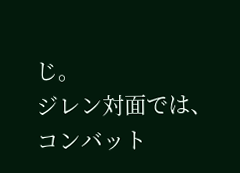じ。
ジレン対面では、コンバット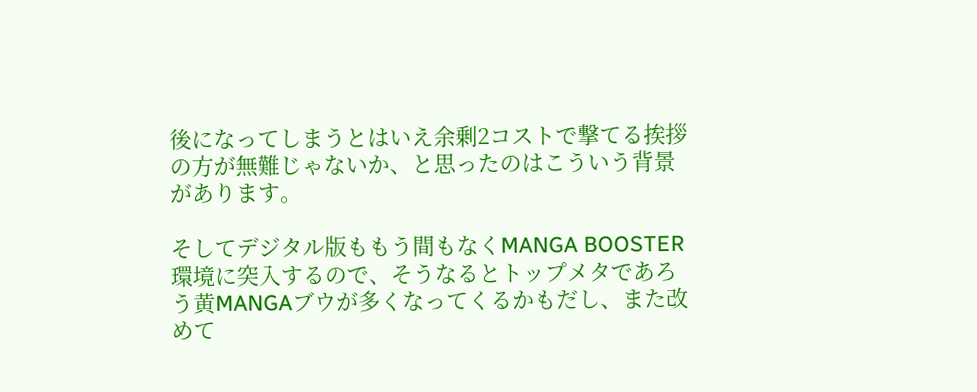後になってしまうとはいえ余剰2コストで撃てる挨拶の方が無難じゃないか、と思ったのはこういう背景があります。

そしてデジタル版ももう間もなくMANGA BOOSTER環境に突入するので、そうなるとトップメタであろう黄MANGAブウが多くなってくるかもだし、また改めて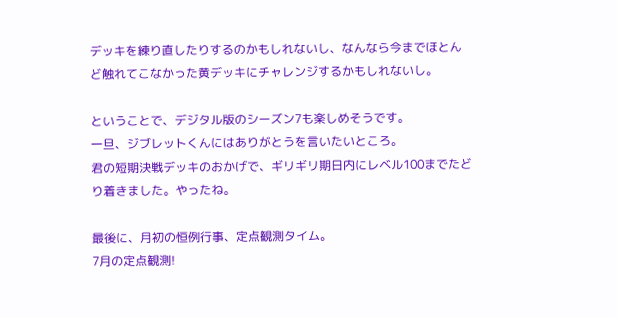デッキを練り直したりするのかもしれないし、なんなら今までほとんど触れてこなかった黄デッキにチャレンジするかもしれないし。

ということで、デジタル版のシーズン7も楽しめそうです。
一旦、ジブレットくんにはありがとうを言いたいところ。
君の短期決戦デッキのおかげで、ギリギリ期日内にレベル100までたどり着きました。やったね。

最後に、月初の恒例行事、定点観測タイム。
7月の定点観測!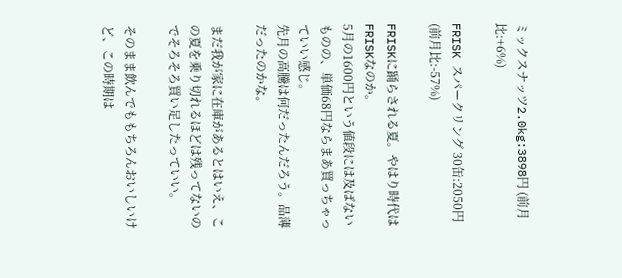ミックスナッツ2.0kg:3898円 (前月比:+6%)

FRISK スパークリング 30缶:2050円 (前月比:-57%)

FRISKに踊らされる夏。やはり時代はFRISKなのか。
5月の1600円という値段には及ばないものの、単価68円ならまあ買っちゃっていい感じ。
先月の高騰は何だったんだろう。品薄だったのかな。

まだ我が家に在庫があるとはいえ、この夏を乗り切れるほどは残ってないのでそろそろ買い足したっていい。

そのまま飲んでももちろんおいしいけど、この時期は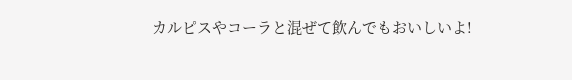カルピスやコーラと混ぜて飲んでもおいしいよ!